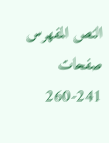النص المفهرس
صفحات 241-260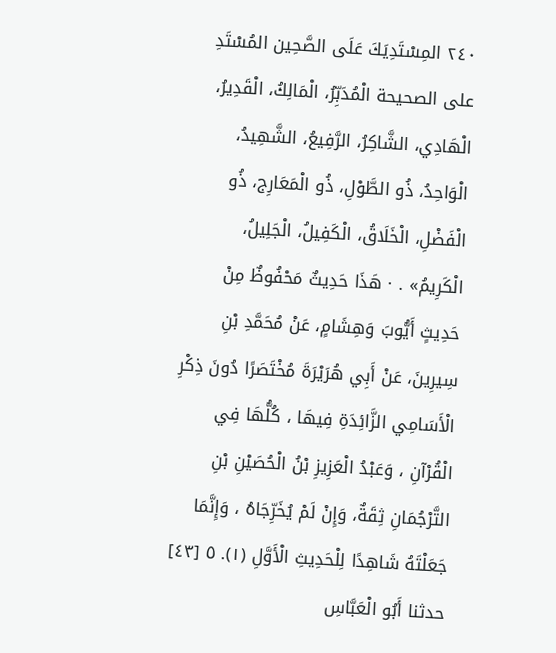٢٤٠ المِسْتَدِيَكَ عَلَى الصَّحِين المُسْتَدِ على الصحيحة الْمُدَبِّرُ، الْمَالِكُ، الْقَدِيرُ، الْهَادِي، الشَّاكِرُ، الرَّفِيعُ، الشَّهِيدُ، الْوَاحِدُ، ذُو الطَّوْلِ، ذُو الْمَعَارِج، ذُو الْفَضْلِ، الْخَلَاقُ، الْكَفِيلُ، الْجَلِيلُ، الْكَرِیمُ» . · هَذَا حَدِيثٌ مَحْفُوظٌ مِنْ حَدِيثٍ أَيُّوبَ وَهِشَامٍ، عَنْ مُحَمَّدِ بْنِ سِيرِينَ، عَنْ أَبِي هُرَيْرَةَ مُخْتَصَرًا دُونَ ذِكْرِ الْأَسَامِي الزَّائِدَةِ فِيهَا ، كُلُّهَا فِي الْقُرْآنِ ، وَعَبْدُ الْعَزِيزِ بْنُ الْحُصَيْنِ بْنِ التَّرْجُمَانِ ثِقَةٌ، وَإِنْ لَمْ يُخَرِّجَاهُ ، وَإِنَّمَا جَعَلْتَهُ شَاهِدًا لِلْحَدِيثِ الْأَوَّلِ (١). ٥ [٤٣] حدثنا أَبُو الْعَبَّاسِ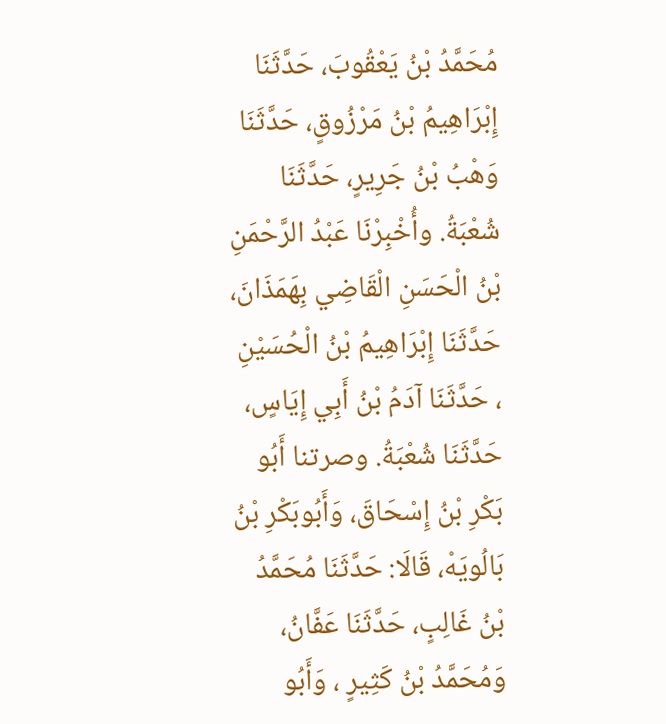مُحَمَّدُ بْنُ يَعْقُوبَ، حَدَّثَنَا إِبْرَاهِيمُ بْنُ مَرْزُوقٍ، حَدَّثَنَا وَهْبُ بْنُ جَرِيرٍ، حَدَّثَنَا شُعْبَةُ. وأُخْبِرْنَا عَبْدُ الرَّحْمَنِ بْنُ الْحَسَنِ الْقَاضِي بِهَمَذَانَ، حَدَّثَنَا إِبْرَاهِيمُ بْنُ الْحُسَيْنِ ، حَدَّثَنَا آدَمُ بْنُ أَبِي إِيَاسٍ، حَدَّثَنَا شُعْبَةُ. وصرتنا أَبُو بَكْرِ بْنُ إِسْحَاقَ، وَأَبُوبَكْرِ بْنُ بَالُويَهْ، قَالَا: حَدَّثَنَا مُحَمَّدُ بْنُ غَالِبٍ، حَدَّثَنَا عَفَّانُ، وَمُحَمَّدُ بْنُ كَثِيرٍ ، وَأَبُو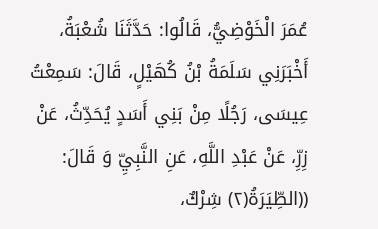عُمَرَ الْخَوْضِيُّ، قَالُوا: حَدَّثَنَا شُعْبَةُ، أَخْبَرَنِي سَلَمَةُ بْنُ كُهَيْلٍ، قَالَ: سَمِعْتُ عِيسَى، رَجُلًا مِنْ بَنِي أَسَدٍ يُحَدِّثُ، عَنْ زِرِّ، عَنْ عَبْدِ اللَّهِ، عَنِ النَّبِيِّ وَ قَالَ: ((الطِّيَرَةُ(٢) شِرْكٌ،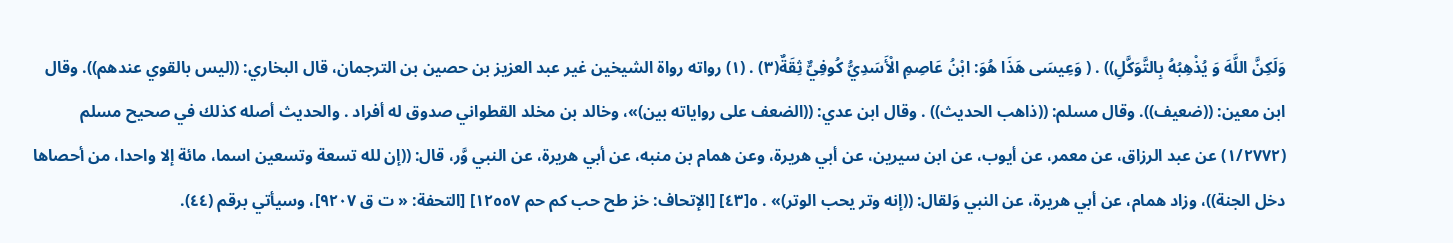وَلَكِنَّ اللَّهَ وَ يُذْهِبُهُ بِالتَّوَكَّلِ)) . ( وَعِيسَى هَذَا هُوَ: ابْنُ عَاصِمِ الْأَسَدِيُّ كُوفِيٌّ ثِقَةٌ(٣) . (١) رواته رواة الشيخين غير عبد العزيز بن حصين بن الترجمان، قال البخاري: ((ليس بالقوي عندهم)). وقال ابن معين: ((ضعيف)). وقال مسلم: ((ذاهب الحديث)) . وقال ابن عدي: ((الضعف على رواياته بین)»، وخالد بن مخلد القطواني صدوق له أفراد . والحديث أصله كذلك في صحيح مسلم (١/٢٧٧٢) عن عبد الرزاق، عن معمر، عن أيوب، عن ابن سيرين، عن أبي هريرة، وعن همام بن منبه، عن أبي هريرة، عن النبي وَّر، قال: ((إن لله تسعة وتسعين اسما، مائة إلا واحدا، من أحصاها دخل الجنة))، وزاد همام، عن أبي هريرة، عن النبي وَلقال: ((إنه وتر یحب الوتر)» . ٥[٤٣] [الإتحاف: خز طح حب كم حم ١٢٥٥٧] [التحفة: « ت ق ٩٢٠٧]، وسيأتي برقم (٤٤).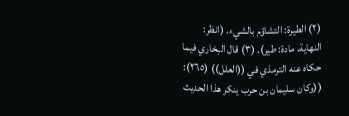(٢) الطيرة: التشاؤم بالشيء. (انظر: النهاية، مادة: طير). (٣) قال البخاري فيما حكاه عنه الترمذي في ((العلل)) (٢٦٥): ((وكان سليمان بن حرب ينكر هذا الحديث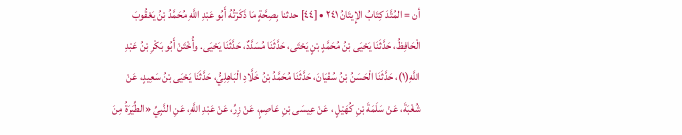أن = المُتَّدَ كِتَابُ الإِيتَانُ ٢٤١ • [٤٤] حدثنا بِصِحَّةٍ مَا ذَكَرْتُهُ أَبُو عَبْدِ اللَّهِ مُحَمَّدُ بْنُ يَعْقُوبَ الْحَافِظُ، حَدَّثَنَا يَحْيَى بْنُ مُحَمَّدٍ بْنٍ يَحْتَى، حَدَّثَنَا مُسَدَّدٌ، حَدَّثَنَا يَحْيَى. وأُخْتَنْ أَبُو بَكْرِ بْنُ عَبْدِ اللَّهِ(١)، حَدَّثَنَا الْحَسَنُ بْنُ سُفْيَانَ، حَدَّثَنَا مُحَمَّدُ بْنُ خَلَّادِ الْبَاهِلِيُّ، حَدَّثَنَا يَحْيَى بْنُ سَعِيدٍ، عَنْ شُغْبَةَ، عَنْ سَلَمَةَ بْنِ كُهَيْلٍ ، عَنْ عِيسَى بْنِ عَاصِمٍ، عَنْ زِرِّ، عَنْ عَبْدِ اللَّهِ، عَنِ النَّبِيِّ «الطِّيَرَةُ مِنَ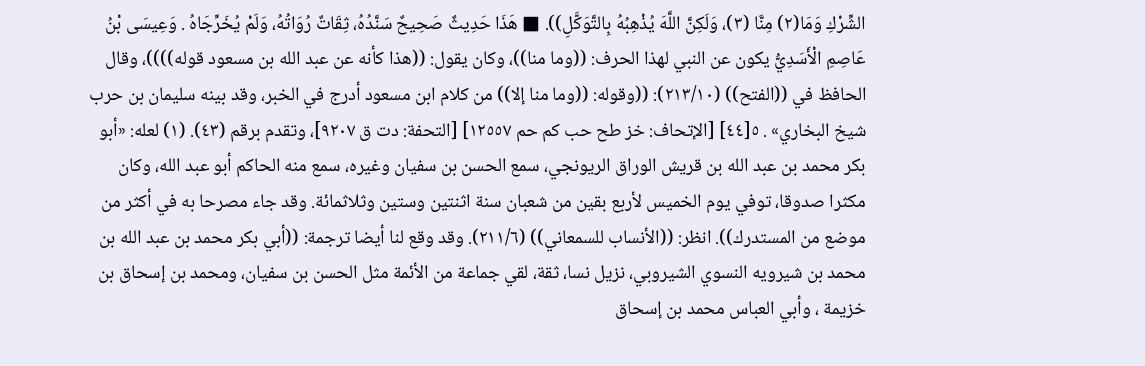الشِّرْكِ وَمَا(٢) مِنَّا (٣)، وَلَكِنَّ اللَّهَ يُذْهِبُهُ بِالتَّوَكَّلِ)). ■ هَذَا حَدِيثٌ صَحِيحٌ سَنَّدُهُ، ثِقَاتٌ رُوَاتُهُ، وَلَمْ يُخَرِّجَاهُ . وَعِيسَى بْنُ عَاصِمِ الْأَسَدِيُّ يكون عن النبي لهذا الحرف: ((وما منا))، وكان يقول: ((هذا كأنه عن عبد الله بن مسعود قوله))))، وقال الحافظ في ((الفتح)) (٢١٣/١٠): ((وقوله: ((وما منا إلا)) من كلام ابن مسعود أدرج في الخبر، وقد بینه سلیمان بن حرب شیخ البخاري» . ٥[٤٤] [الإتحاف: خز طح حب كم حم ١٢٥٥٧] [التحفة: دت ق ٩٢٠٧]، وتقدم برقم (٤٣). (١) لعله: «أبو بكر محمد بن عبد الله بن قريش الوراق الريونجي، سمع الحسن بن سفيان وغيره، سمع منه الحاكم أبو عبد الله، وكان مكثرا صدوقا، توفي يوم الخميس لأربع بقين من شعبان سنة اثنتين وستين وثلاثمائة. وقد جاء مصرحا به في أكثر من موضع من المستدرك)). انظر: ((الأنساب للسمعاني)) (٢١١/٦). وقد وقع لنا أيضا ترجمة: ((أبي بكر محمد بن عبد الله بن محمد بن شيرويه النسوي الشيروبي، نزيل نسا، ثقة، لقي جماعة من الأئمة مثل الحسن بن سفيان، ومحمد بن إسحاق بن خزيمة ، وأبي العباس محمد بن إسحاق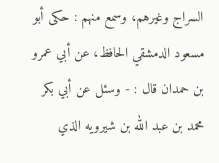السراج وغيرهم، وسمع منهم : حكى أبو مسعود الدمشقي الحافظ، عن أبي عمرو بن حمدان قال : - وسئل عن أبي بكر محمد بن عبد الله بن شيرويه الذي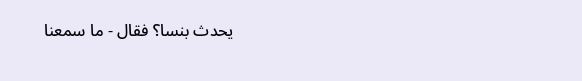يحدث بنسا؟ فقال - ما سمعنا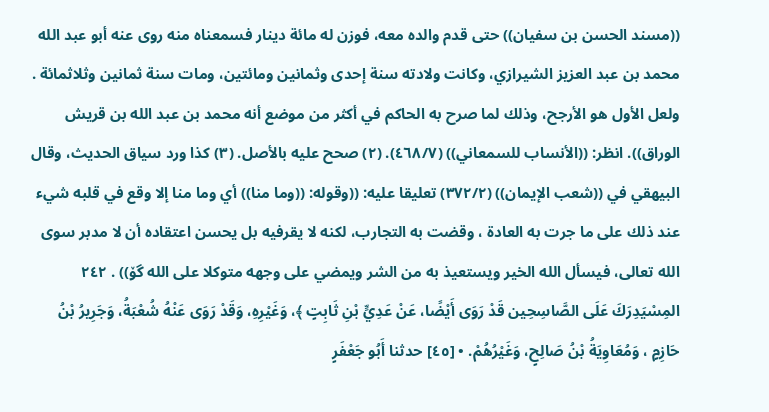((مسند الحسن بن سفيان)) حتى قدم والده معه، فوزن له مائة دينار فسمعناه منه روى عنه أبو عبد الله محمد بن عبد العزيز الشيرازي، وكانت ولادته سنة إحدى وثمانين ومائتين، ومات سنة ثمانين وثلاثمائة . ولعل الأول هو الأرجح، وذلك لما صرح به الحاكم في أكثر من موضع أنه محمد بن عبد الله بن قريش الوراق)). انظر: ((الأنساب للسمعاني)) (٤٦٨/٧). (٢) صحح عليه بالأصل. (٣) كذا ورد سياق الحديث، وقال البيهقي في ((شعب الإيمان)) (٣٧٢/٢) تعليقا عليه: ((وقوله: ((وما منا)) أي وما منا إلا وقع في قلبه شيء عند ذلك على ما جرت به العادة ، وقضت به التجارب، لكنه لا يقرفيه بل يحسن اعتقاده أن لا مدبر سوى الله تعالى، فيسأل الله الخير ويستعيذ به من الشر ويمضي على وجهه متوكلا على الله گۆ)) . ٢٤٢ المِسْيَدِرَكَ عَلَى الصَّاسِحِين قَدْ رَوَى أَيْضًا، عَنْ عَدِيٍّ بْنِ ثَابِتٍ ﴾، وَغَيْرِهِ، وَقَدْ رَوَى عَنْهُ شُعْبَةُ، وَجَرِيرُ بْنُ حَازِمٍ ، وَمُعَاوِيَةُ بْنُ صَالِحٍ، وَغَيْرُهُمْ. • [٤٥] حدثنا أَبُو جَعْفَرٍ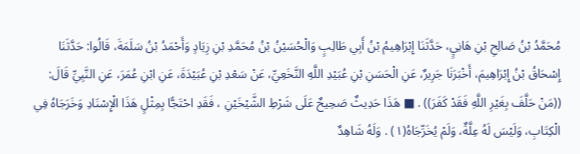مُحَمَّدُ بْنُ صَالِحِ بْنِ هَانِيٍ، حَدَّثَنَا إِبْرَاهِيمُ بْنُ أَبِي طَالِبٍ وَالْحُسَيْنُ بْنُ مُحَمَّدِ بْنِ زِيَادٍ وَأَحْمَدُ بْنُ سَلَمَةَ، قَالُوا: حَدَّثَنَا إِسْحَاقُ بْنُ إِبْرَاهِيمَ، أَخْبَرَنَا جَرِيرٌ، عَنِ الْحَسَنِ بْنِ عُبَيْدِ اللَّهِ النَّخَعِيِّ، عَنْ سَعْدِ بْنِ عُبَيْدَةَ، عَنِ ابْنِ عُمَرَ، عَنِ النَّبِيِّ قَالَ: ((مَنْ حَلَّفَ بِغَيْرِ اللَّهِ فَقَدْ كَفَرَ)) . ■ هَذَا حَدِيثٌ صَحِيحٌ عَلَى شَرْطِ الشَّيْخَيْنِ ، فَقَدِ احْتَجًّا بِمِثْلٍ هَذَا الْإِسْنَادِ وَخَرَجَاهُ فِي الْكِتَابِ، وَلَيْسَ لَهُ عِلَّةٌ، وَلَمْ يُخَرِّجَاهُ(١) . وَلَهُ شَاهِدٌ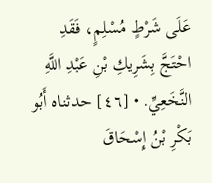عَلَى شَرْطٍ مُسْلِمٍ، فَقَدِ احْتَجَّ بِشَرِيكِ بْنِ عَبْدِ اللَّهِ النَّخَعِيِّ. • [٤٦] حدثناه أَبُو بَكْرِ بْنُ إِسْحَاقَ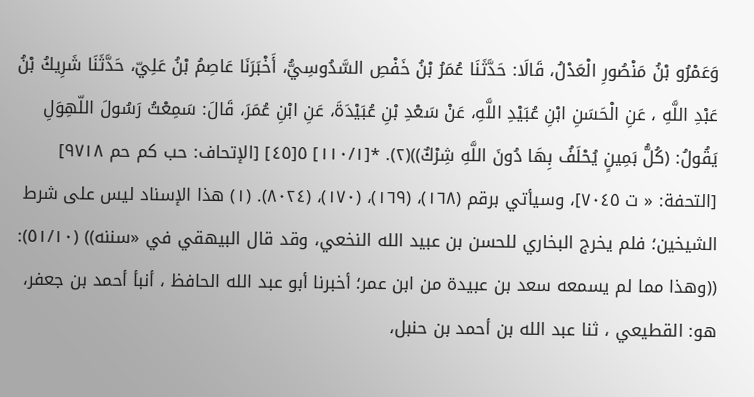وَعَمْرُو بْنُ مَنْصُورِ الْعَدْلُ، قَالَا: حَدَّثَنَا عُمَرُ بْنُ خَفْصِ السَّدُوسِيُّ، أَخْبَرَنَا عَاصِمُ بْنُ عَلِيّ، حَدَّثَنَا شَرِيكُ بْنُ عَبْدِ اللَّهِ ، عَنِ الْحَسَنِ ابْنِ عُبَيْدِ اللَّهِ، عَنْ سَعْدِ بْنِ عُبَيْدَةَ، عَنِ ابْنِ عُمَرَ، قَالَ: سَمِعْتُ رَسُولَ اللّهِوَلِ يَقُولُ: (كُلُّ بَمِينٍ يُحْلَفُ بِهَا دُونَ اللَّهِ شِرْكٌ))(٢). *[١١٠/١] ٥[٤٥] [الإتحاف: حب كم حم ٩٧١٨] [التحفة: « ت ٧٠٤٥]، وسيأتي برقم (١٦٨)، (١٦٩)، (١٧٠)، (٨٠٢٤). (١) هذا الإسناد ليس على شرط الشيخين؛ فلم يخرج البخاري للحسن بن عبيد الله النخعي، وقد قال البيهقي في «سننه)) (٥١/١٠): ((وهذا مما لم يسمعه سعد بن عبيدة من ابن عمر؛ أخبرنا أبو عبد الله الحافظ ، أنبأ أحمد بن جعفر، هو: القطيعي ، ثنا عبد الله بن أحمد بن حنبل،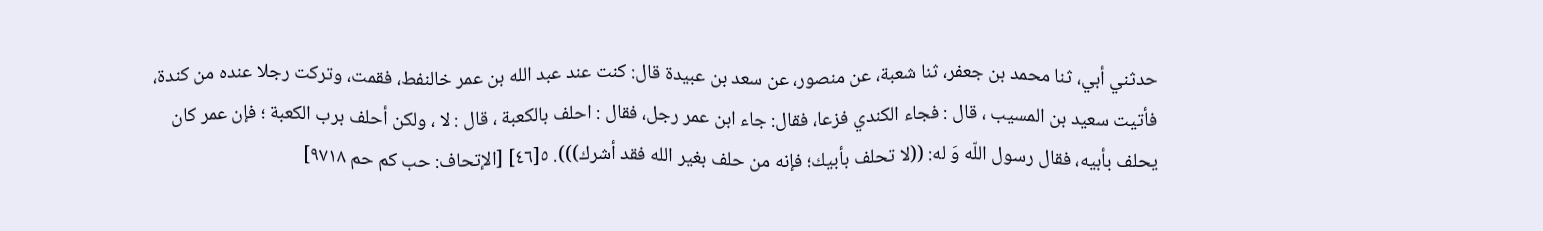حدثني أبي، ثنا محمد بن جعفر، ثنا شعبة، عن منصور، عن سعد بن عبيدة قال: كنت عند عبد الله بن عمر خالنفط، فقمت، وتركت رجلا عنده من كندة، فأتيت سعيد بن المسيب ، قال : فجاء الكندي فزعا، فقال: جاء ابن عمر رجل، فقال : احلف بالكعبة ، قال : لا ، ولكن أحلف برب الكعبة ؛ فإن عمر كان يحلف بأبيه، فقال رسول اللّه وَ له: ((لا تحلف بأبيك؛ فإنه من حلف بغير الله فقد أشرك))). ٥[٤٦] [الإتحاف: حب كم حم ٩٧١٨]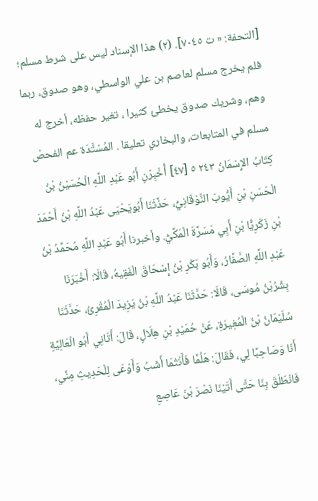[التحفة: « ت ٧٠٤٥]. (٢) هذا الإسناد ليس على شرط مسلم؛ فلم يخرج مسلم لعاصم بن علي الواسطي، وهو صدوق، ربما وهم، وشريك صدوق يخطئ كثيرا ، تغير حفظه، أخرج له مسلم في المتابعات، والبخاري تعليقا . المُسْتَّدَة عم الفحصْ كِتَابُ الإِسْمَانُ ٢٤٣ ٥ [٤٧] أُخْبِرْنِ أَبُو عَبْدِ اللَّهِ الْحُسَيْنُ بْنُ الْحَسَنِ بْنِ أَيُّوبَ النَّوْقَانِيُّ، حَذَّثَنَا أَبُويَحْيَى عَبْدُ اللَّهِ بْنُ أَحْمَدَ بْنِ زَكَرِيًّا بْنِ أَبِي مَسَرَّةَ الْمَكِّيُّ. وأخبرنا أَبُو عَبْدِ اللَّهِ مُحَمَّدُ بْنُ عَبْدِ اللَّهِ الصَّفَّارُ، وَأَبُو بَكْرِ بْنُ إِسْحَاقَ الْفَقِيهُ، قَالَا: أَخْبَرَنَا بِشْرُبْنُ مُوسَى، قَالَا: حَدَّثَنَا عَبْدُ اللَّهِ بْنُ يَزِيدَ الْمُقْرِئُ، حَدَّثَنَا سُلَيْمَانُ بْنُ الْمُغِيرَةِ، عَنْ حُمَيْدِ بْنِ هِلَالٍ، قَالَ: أَتَانِي أَبُو الْعَالِيَّةِ أَنَا وَصَاحِبًا لِي، فَقَالَ: هَلُمَّا فَأَنْتُمَا أَشَبُ وَأَوْعَى لِلْحَدِيثِ مِنِّي، فَانْطَلَقَ بِنَا حَتَّى أَتَيْنَا نَصْرَ بْنَ عَاصِعِ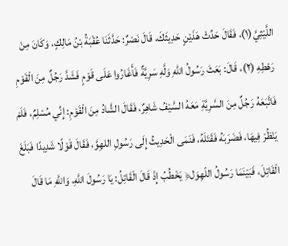اللَّيْثِيَّ(١)، فَقَالَ حَدِّثْ هَذَيْنٍ حَدِيثَكَ، قَالَ نَصْرٌ: حَدَّثَنَا عُقْبَةُ بْنُ مَالِكٍ، وَكَانَ مِنْ رَهْطِهِ (٢)، قَالَ: بَعَثَ رَسُولُ اللّهِ وَلَّهِ سَرِيَّةٌ فَأَغَارُوا عَلَى قَوْمٍ فَشَدَّ رَجُلٌ مِنَ الْقَوْمِ فَاتَّبَعَهُ رَجُلٌ مِنَ السَّرِيَّةِ مَعَهُ السَّيْفُ شَاهِرٌ، فَقَالَ الشَّادُ مِنَ الْقَوْمِ: إِنِّي مُسْلِمٌ، فَلَمْ يَنْظُرْ فِيهَا، فَضَرَبَهُ فَقَتَلَهُ، فَنَمَى الْحَدِيثُ إِلَى رَسُولِ اللهِوَّ، فَقَالَ قَوْلًا شَدِيدًا فَبَلَغَ الْقَاتِلَ، فَبَيْنَمَا رَسُولُ اللّهِوَل﴿ يَخْطُبُ إِذْ قَالَ الْقَاتِلُ: يَا رَسُولَ اللَّهِ، وَاللَّهِ مَا قَالَ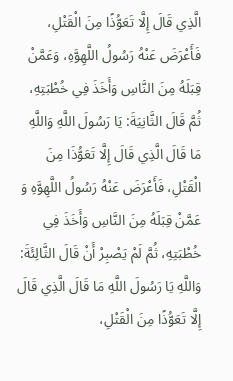الَّذِي قَالَ إِلَّا تَعَوُّذًا مِنَ الْقَتْلِ، فَأَعْرَضَ عَنْهُ رَسُولُ اللَّهِوَّهِ، وَعَمَّنْ قِبَلَهُ مِنَ النَّاسِ وَأَخَذَ فِي خُطْبَتِهِ، ثُمَّ قَالَ الثَّانِيَةَ: يَا رَسُولَ اللَّهِ وَاللَّهِ مَا قَالَ الَّذِي قَالَ إِلَّا تَعَوُّذَا مِنَ الْقَتْلِ، فَأَعْرَضَ عَنْهُ رَسُولُ اللَّهِوَّهِ وَ عَمَّنْ قِبَلَهُ مِنَ النَّاسِ وَأَخَذَ فِي خُطْبَتِهِ، ثُمَّ لَمْ يَصْبِرْ أَنْ قَالَ الثَّالِئَةَ: وَاللَّهِ يَا رَسُولَ اللَّهِ مَا قَالَ الَّذِي قَالَ إِلَّا تَعَوُّذًا مِنَ الْقَتْلِ،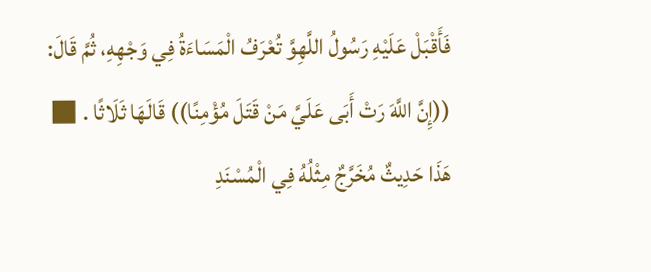فَأَقْبَلْ عَلَيْهِ رَسُولُ اللَّهِوَّ تُعْرَفُ الْمَسَاءَةُ فِي وَجْهِهِ، ثُمَّ قَالَ: ((إِنَّ اللَّهَ رَتْ أَبَى عَلَيَّ مَنْ قَتَلَ مُؤْمِنًا)) قَالَهَا ثَلَاثًا . ■ هَذَا حَدِيثٌ مُخَرَّجٌ مِثْلُهُ فِي الْمُسْنَدِ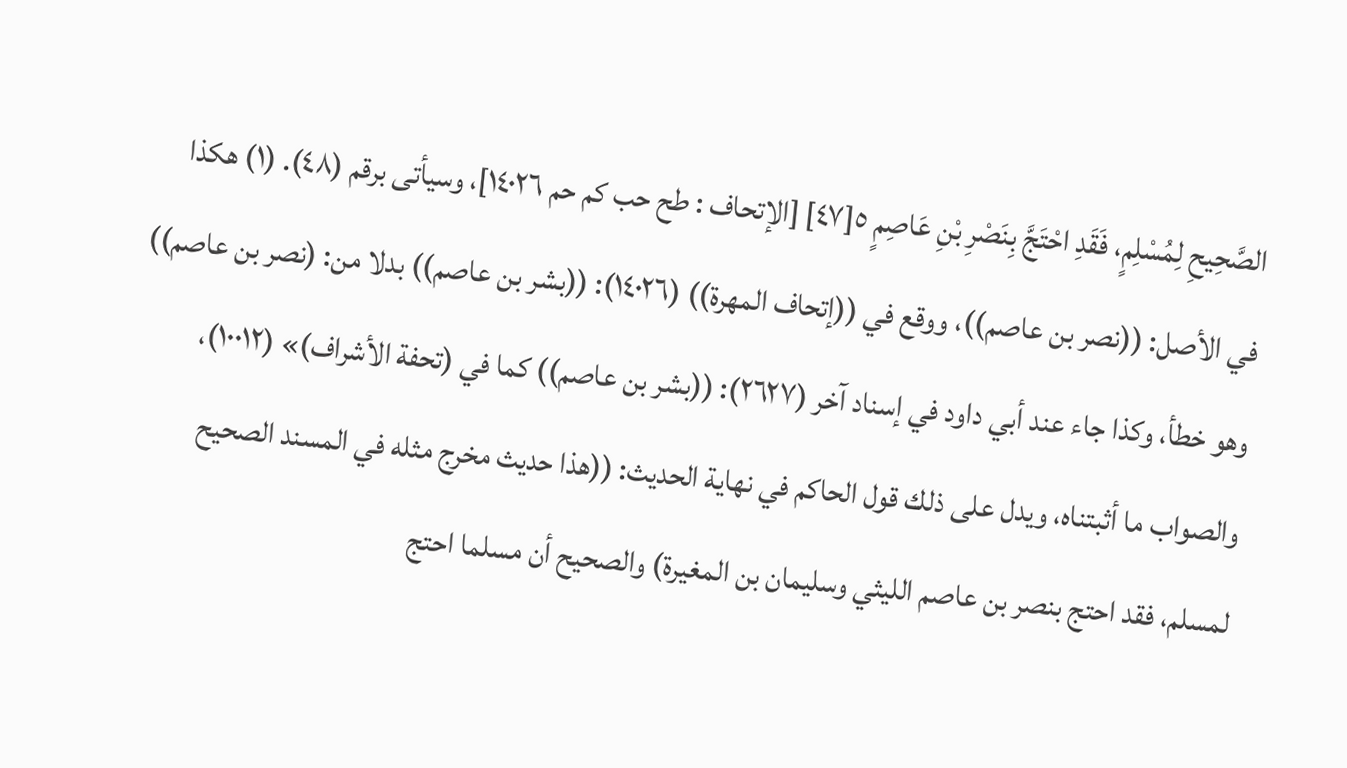الصَّحِيحِ لِمُسْلِمٍ، فَقَدِ احْتَجَّ بِنَصْرِ بْنِ عَاصِمٍ ٥[٤٧] [الإتحاف : طح حب کم حم ١٤٠٢٦]، وسیأتی برقم (٤٨). (١) هكذا في الأصل: ((نصر بن عاصم))، ووقع في ((إتحاف المهرة)) (١٤٠٢٦): ((بشر بن عاصم)) بدلا من: (نصر بن عاصم)) وهو خطأ، وكذا جاء عند أبي داود في إسناد آخر (٢٦٢٧): ((بشر بن عاصم)) كما في (تحفة الأشراف)» (١٠٠١٢)، والصواب ما أثبتناه، ويدل على ذلك قول الحاكم في نهاية الحديث: ((هذا حديث مخرج مثله في المسند الصحيح لمسلم، فقد احتج بنصر بن عاصم الليثي وسليمان بن المغيرة) والصحيح أن مسلما احتج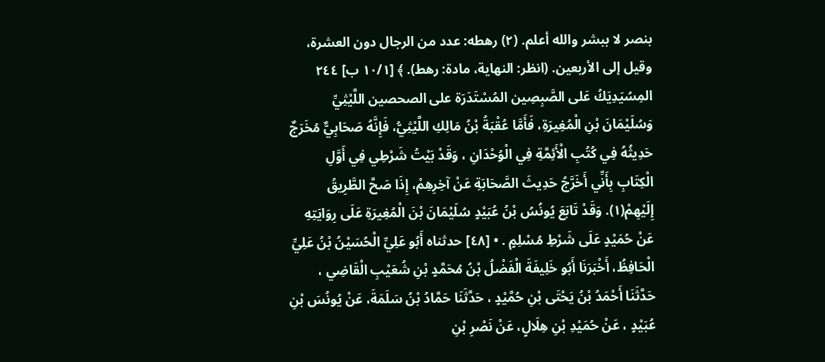بنصر لا ببشر والله أعلم. (٢) رهطه: عدد من الرجال دون العشرة، وقيل إلى الأربعين. (انظر: النهاية، مادة: رهط). ﴾ [١٠/١ ب] ٢٤٤ المِسُيَدِيَكُ عَلى الصَّبِصِين المُسْتَدَرَة على الصحصين اللَّيْثِيِّ وَسُلَيْمَانَ بْنِ الْمُغِيرَةِ، فَأَمَّا عُقْبَةُ بْنُ مَالِكِ اللَّيْثِيُّ، فَإِنَّهُ صَحَابِيٌّ مُخَرَجٌ حَدِيثُهُ فِي كُتُبِ الْأَئِمَّةِ فِي الْوُحْدَانِ ، وَقَدْ بَيْتُ شَرْطِي فِي أَوَّلِ الْكِتَابِ بِأَنِّي أَخَرَّجُ حَدِيثَ الصَّحَابَةِ عَنْ آخِرِهِمْ، إِذَا صَحَّ الطَّرِيقُ إِلَيْهِمْ(١). وَقَدْ تَابَعَ يُونُسُ بْنُ عُبَيْدٍ سُلَيْمَانَ بْنَ الْمُغِيرَةِ عَلَى رِوَايَتِهِ عَنْ حُمَيْدٍ عَلَى شَرْطِ مُسْلِمٍ . • [٤٨] حدثناه أَبُو عَلِيِّ الْحُسَيْنُ بْنُ عَلِيِّ الْحَافِظُ، أَخْبَرَنَا أَبُو خَلِيفَةَ الْفَضْلُ بْنُ مُحَمَّدٍ بْنِ شُعَيْبِ الْقَاضِي ، حَدَّثَنَا أَحْمَدُ بْنُ يَحْتَى بْنِ حُمَّيْدٍ ، حَدَّثَنَا حَمَّادُ بْنُ سَلَمَةَ، عَنْ يُونُسَ بْنِ عُبَيْدٍ ، عَنْ حُمَيْدِ بْنِ هِلَالٍ، عَنْ نَصْرِ بْنِ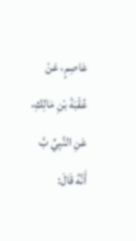عَاصِمٍ، عَنْ عُقْبَةَ بْنِ مَالِكِ، عَنِ النَّبِيِّ بَّ أَنَّهُ قَالَ: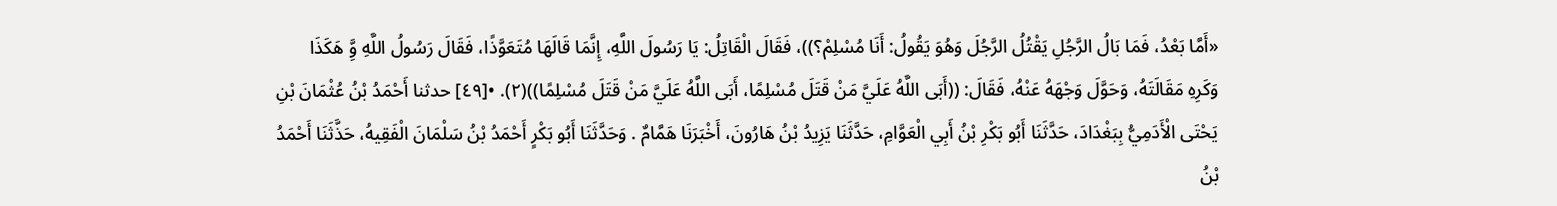«أَمَّا بَعْدُ، فَمَا بَالُ الرَّجُلِ يَقْتُلُ الرَّجُلَ وَهُوَ يَقُولُ: أَنَا مُسْلِمْ؟))، فَقَالَ الْقَاتِلُ: يَا رَسُولَ اللَّهِ، إِنَّمَا قَالَهَا مُتَعَوَّذًا، فَقَالَ رَسُولُ اللَّهِ وَِّ هَكَذَا وَكَرِهِ مَقَالَتَهُ، وَحَوَّلَ وَجْهَهُ عَنْهُ، فَقَالَ: ((أَبَى اللَّهُ عَلَيَّ مَنْ قَتَلَ مُسْلِمًا، أَبَى اللَّهُ عَلَيَّ مَنْ قَتَلَ مُسْلِمًا))(٢). •[٤٩] حدثنا أَحْمَدُ بْنُ عُثْمَانَ بْنِ يَحْتَى الْأَدَمِيُّ بِبَغْدَادَ، حَدَّثَنَا أَبُو بَكْرِ بْنُ أَبِي الْعَوَّامِ، حَدَّثَنَا يَزِيدُ بْنُ هَارُونَ، أَخْبَرَنَا هَمَّامٌ . وَحَدَّثَنَا أَبُو بَكْرٍ أَحْمَدُ بْنُ سَلْمَانَ الْفَقِيهُ، حَذَّثَنَا أَحْمَدُ بْنُ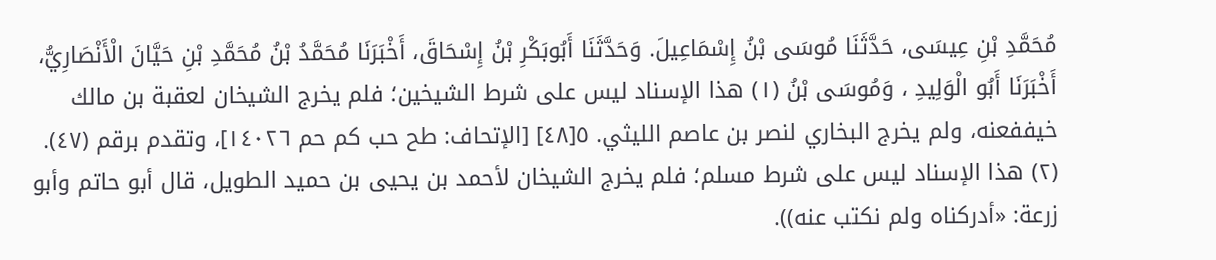مُحَمَّدِ بْنِ عِيسَى، حَدَّثَنَا مُوسَى بْنُ إِسْمَاعِيلَ. وَحَدَّثَنَا أَبُوبَكْرِ بْنُ إِسْحَاقَ، أَخْبَرَنَا مُحَمَّدُ بْنُ مُحَمَّدِ بْنِ حَيَّانَ الْأَنْصَارِيُّ، أَخْبَرَنَا أَبُو الْوَلِيدِ ، وَمُوسَى بْنُ (١) هذا الإسناد ليس على شرط الشيخين؛ فلم يخرج الشيخان لعقبة بن مالك خيففعنه، ولم يخرج البخاري لنصر بن عاصم الليثي. ٥[٤٨] [الإتحاف: طح حب كم حم ١٤٠٢٦]، وتقدم برقم (٤٧). (٢) هذا الإسناد ليس على شرط مسلم؛ فلم يخرج الشيخان لأحمد بن يحيى بن حميد الطويل، قال أبو حاتم وأبو زرعة: «أدركناه ولم نكتب عنه)).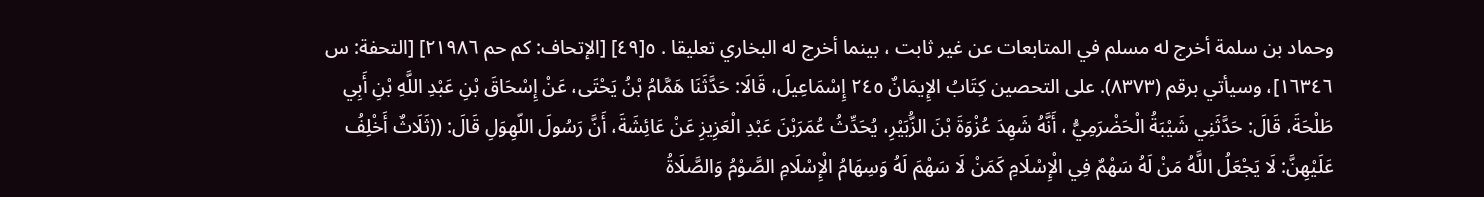وحماد بن سلمة أخرج له مسلم في المتابعات عن غير ثابت ، بينما أخرج له البخاري تعليقا . ٥[٤٩] [الإتحاف: كم حم ٢١٩٨٦] [التحفة: س ١٦٣٤٦]، وسيأتي برقم (٨٣٧٣). على التحصين كِتَابُ الإِيمَانٌ ٢٤٥ إِسْمَاعِيلَ، قَالَا: حَدَّثَنَا هَمَّامُ بْنُ يَحْتَى، عَنْ إِسْحَاقَ بْنِ عَبْدِ اللَّهِ بْنِ أَبِي طَلْحَةَ، قَالَ: حَدَّثَنِي شَيْبَةُ الْحَضْرَمِيُّ ، أَنَّهُ شَهِدَ عُزْوَةَ بْنَ الزُّبَيْرِ، يُحَدِّثُ عُمَرَبْنَ عَبْدِ الْعَزِيزِ عَنْ عَائِشَةَ، أَنَّ رَسُولَ اللّهِوَلِ قَالَ: ((ثَلَاثٌ أَخْلِفُ عَلَيْهِنَّ: لَا يَجْعَلُ اللَّهُ مَنْ لَهُ سَهْمٌ فِي الْإِسْلَامِ كَمَنْ لَا سَهْمَ لَهُ وَسِهَامُ الْإِسْلَامِ الصَّوْمُ وَالصَّلَاةُ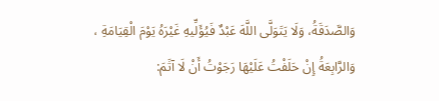وَالصَّدَقَةُ، وَلَا يَتَوَلَّى اللَّهَ عَبْدٌ فَيُؤَلِّيهِ غَيْرَهُ يَوْمَ الْقِيَامَةِ ، وَالرَّابِعَةُ إِنْ حَلَفْتُ عَلَيْهَا رَجَوْتُ أَنْ لَا آثَمَ: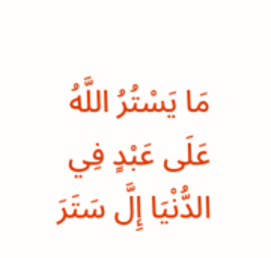مَا يَسْتُرُ اللَّهُ عَلَى عَبْدٍ فِي الدُّنْيَا إِلَّ سَتَرَ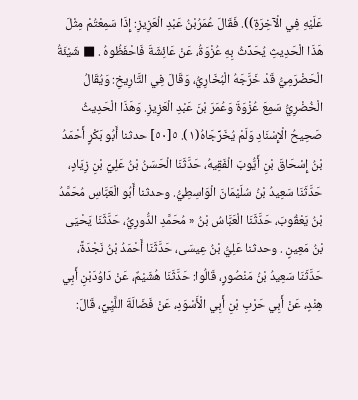عَلَيْهِ فِي الْآخِرَةِ)). فَقَالَ عُمَرُبْنُ عَبْدِ الْعَزِيزِ: إِذَا سَمِعْتُمْ مِثْلَ هَذَا الْحَدِيثِ يُحَدِّثُ بِهِ عُزْوَةُ، عَنْ عَائِشَةَ فَاحْفَظُوهُ . ■ شَيْئَةُ الْحَضْرَمِيُّ قَدْ خَرَّجَهُ الْبُخَارِيُّ، وَقَالَ فِي التَّارِيخِ: وَيُقَالُ الْخُضْرِيُّ سَمِعَ عُزْوَةَ وَعُمَرَ بْنَ عَبْدِ الْعَزِيزِ. وَهَذَا الْحَدِيثُ صَحِيحُ الْإِسْنَادِ وَلَمْ يُخَرِّجَاهُ(١). ٥[٥٠] حدثنا أَبُو بَكْرٍ أَحْمَدُ بْنُ إِسْحَاقَ بْنِ أَيُّوبَ الْفَقِيهُ، حَدَّثَنَا الْحَسَنُ بْنُ عَلِيِّ بْنِ زِيَادٍ، حَدَّثَنَا سَعِيدُ بْنُ سُلَيْمَانَ الْوَاسِطِيُّ. وحدثنا أَبُو الْعَبَّاسِ مُحَمَّدُ بْنُ يَعْقُوبَ، حَدَّثَنَا الْعَبَّاسُ بْنُ « مُحَمَّدِ الدُّورِيُّ، حَدَّثَنَا يَحْيَى بْنُ مَعِينٍ . وحدثنا عَلِيُّ بْنُ عِيسَى، حَدَّثَنَا أَحْمَدُ بْنُ نَجْدَةً، حَدَّثَنَا سَعِيدُ بْنُ مَنْصُورٍ، قَالُوا: حَدَّثَنَا هُشَيْمٌ، عَنْ دَاوُدَبْنِ أَبِي هِنْدٍ، عَنْ أَبِي حَرْبِ بْنِ أَبِي الْأَسْوَدِ، عَنْ فَضَالَةَ اللَّيِْيِّ، قَالَ: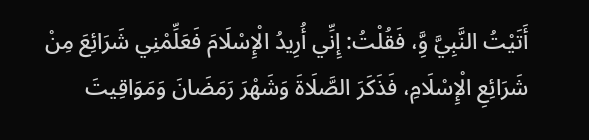أَتَيْتُ النَّبِيَّ وَِّ، فَقُلْتُ: إِنِّي أُرِيدُ الْإِسْلَامَ فَعَلِّمْنِي شَرَائِعَ مِنْ شَرَائِعِ الْإِسْلَامِ، فَذَكَرَ الصَّلَاةَ وَشَهْرَ رَمَضَانَ وَمَوَاقِيتَ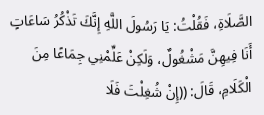الصَّلَاةِ، فَقُلْتُ: يَا رَسُولَ اللَّهِ إِنَّكَ تَذْكُرُ سَاعَاتٍ أَنَا فِيهِنَّ مَشْغُولٌ، وَلَكِنْ عَلِّمْنِي جِمَاعًا مِنَ الْكَلَامِ، قَالَ: ((إِنْ شُغِلْتَ فَلَا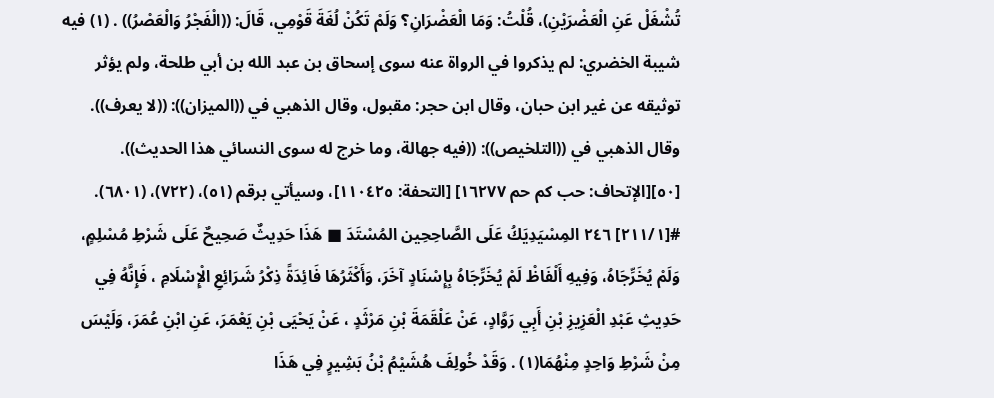تُشْغَلْ عَنِ الْعَضْرَيْنِ)، قُلْتُ: وَمَا الْعَضْرَانِ؟ وَلَمْ تَكُنْ لُغَةَ قَوْمِي، قَالَ: ((الْفَجْرُ وَالْعَصْرُ)) . (١) فيه شيبة الخضري: لم يذكروا في الرواة عنه سوى إسحاق بن عبد الله بن أبي طلحة، ولم يؤثر توثيقه عن غير ابن حبان، وقال ابن حجر: مقبول، وقال الذهبي في ((الميزان)): ((لا يعرف)). وقال الذهبي في ((التلخيص)): ((فيه جهالة، وما خرج له سوى النسائي هذا الحديث)). [٥٠][الإتحاف: حب كم حم ١٦٢٧٧] [التحفة: ١١٠٤٢٥]، وسيأتي برقم (٥١)، (٧٢٢)، (٦٨٠١). #[٢١١/١] ٢٤٦ المِسْيَدِيَكُ عَلَى الصَّاحِحِين المُسْتَدَ ■ هَذَا حَدِيثٌ صَحِيحٌ عَلَى شَرْطِ مُسْلِمٍ، وَلَمْ يُخَرِّجَاهُ، وَفِيهِ أَلْفَاظْ لَمْ يُخَرِّجَاهُ بِإِسْنَادٍ آخَرَ، وَأَكْثَرُهَا فَائِدَةً ذِكْرُ شَرَائِعِ الْإِسْلَامِ ، فَإِنَّهُ فِي حَدِيثِ عَبْدِ الْعَزِيزِ بْنِ أَبِي رَوَّادٍ، عَنْ عَلْقَمَةَ بْنِ مَرْثَدٍ ، عَنْ يَحْيَى بْنِ يَعْمَرَ، عَنِ ابْنِ عُمَرَ، وَلَيْسَ مِنْ شَرْطِ وَاحِدٍ مِنْهُمَا(١) . وَقَدْ خُولِفَ هُشَيْمُ بْنُ بَشِيرٍ فِي هَذَا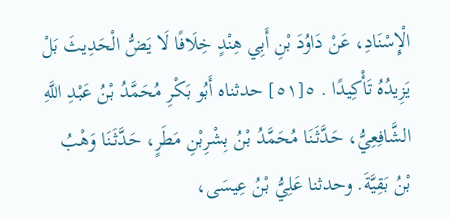الْإِسْنَادِ، عَنْ دَاوُدَ بْنِ أَبِي هِنْدٍ خِلَافًا لَا يَضُّ الْحَدِيثَ بَلْ يَزِيدُهُ تَأْكِيدًا . ٥[٥١] حدثناه أَبُو بَكْرِ مُحَمَّدُ بْنُ عَبْدِ اللَّهِ الشَّافِعِيُّ، حَدَّثَنَا مُحَمَّدُ بْنُ بِشْرِبْنِ مَطَرٍ، حَدَّثَنَا وَهْبُ بْنُ بَقِيَّةَ. وحدثنا عَلِيُّ بْنُ عِيسَى،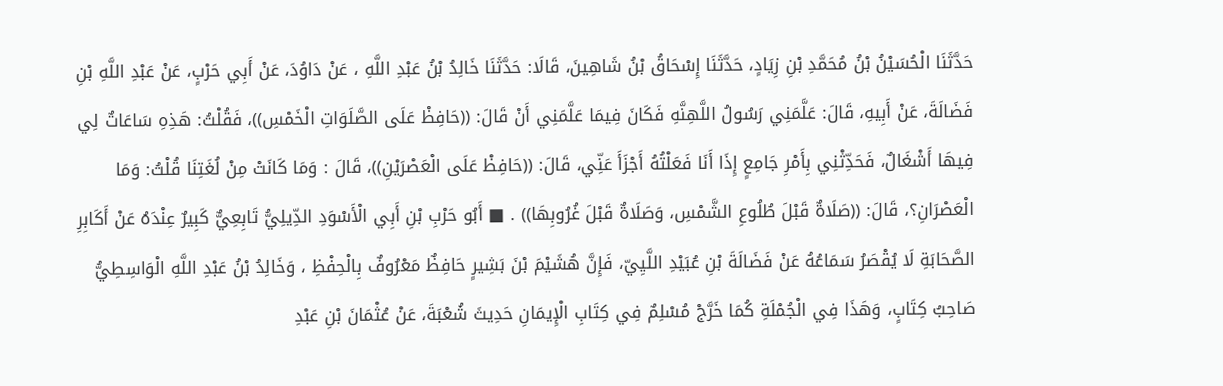حَدَّثَنَا الْحُسَيْنُ بْنُ مُحَمَّدِ بْنِ زِيَادٍ، حَدَّثَنَا إِسْحَاقُ بْنُ شَاهِينَ، قَالَا: حَدَّثَنَا خَالِدُ بْنُ عَبْدِ اللَّهِ ، عَنْ دَاوُدَ، عَنْ أَبِي حَرْبٍ، عَنْ عَبْدِ اللَّهِ بْنِ فَضَالَةَ، عَنْ أَبِيهِ، قَالَ: عَلَّمَنِي رَسُولُ اللَّهِنَّهِ فَكَانَ فِيمَا عَلَّمَنِي أَنْ قَالَ: ((حَافِظْ عَلَى الصَّلَوَاتِ الْخَمْسِ))، فَقُلْتُ: هَذِهِ سَاعَاتٌ لِي فِيهَا أَشْغَالٌ، فَحَدِّثْنِي بِأَمْرِ جَامِعٍ إِذَا أَنَا فَعَلْتُهُ أَجْزَأَ عَنِّي، قَالَ: ((حَافِظْ عَلَى الْعَصْرَيْنِ))، قَالَ : وَمَا كَانَتْ مِنْ لُغَتِنَا قُلْتُ: وَمَا الْعَصْرَانِ؟، قَالَ: ((صَلَاةٌ قَبْلَ طُلُوعِ الشَّمْسِ، وَصَلَاةٌ قَبْلَ غُرُوبِهَا)) . ■ أَبُو حَرْبِ بْنِ أَبِي الْأَسْوَدِ الدِّيلِيُّ تَابِعِيٌّ كَبِيرٌ عِنْدَهُ عَنْ أَكَابِرِ الصَّحَابَةِ لَا يُقْصَرُ سَمَاعُهُ عَنْ فَضَالَةَ بْنِ عُبَيْدِ اللَّيِيّ، فَإِنَّ هُشَيْمَ بْنَ بَشِيرٍ حَافِظٌ مَعْرُوفٌ بِالْحِفْظِ ، وَخَالِدُ بْنُ عَبْدِ اللَّهِ الْوَاسِطِيُّ صَاحِبُ كِتَابٍ، وَهَذَا فِي الْجُمْلَةِ كُمَا خَرَّجْ مُسْلِمٌ فِي كِتَابِ الْإِيمَانِ حَدِيثَ شُعْبَةَ، عَنْ عُثْمَانَ بْنِ عَبْدِ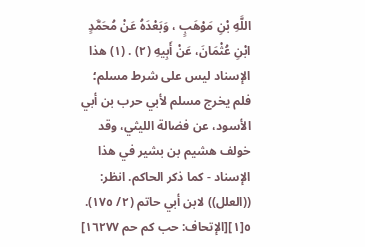اللَّهِ بْنِ مَوْهَبٍ ، وَبَعْدَهُ عَنْ مُحَمَّدٍ ابْنِ عُثْمَانَ، عَنْ أَبِيهِ (٢) . (١) هذا الإسناد ليس على شرط مسلم؛ فلم يخرج مسلم لأبي حرب بن أبي الأسود، عن فضالة الليثي، وقد خولف هشيم بن بشير في هذا الإسناد - كما ذكر الحاكم. انظر: ((العلل)) لابن أبي حاتم (٢/ ١٧٥). ٥[١][الإتحاف: حب كم حم ١٦٢٧٧]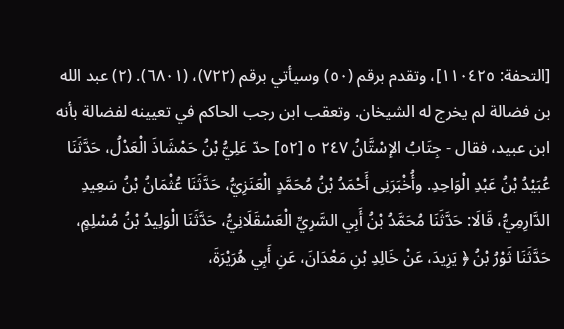[التحفة: ١١٠٤٢٥]، وتقدم برقم (٥٠) وسيأتي برقم (٧٢٢)، (٦٨٠١). (٢) عبد الله بن فضالة لم يخرج له الشيخان. وتعقب ابن رجب الحاكم في تعيينه لفضالة بأنه ابن عبيد، فقال - جِتَابُ الإسْتَّانُ ٢٤٧ ٥ [٥٢] حدّ عَلِيُّ بْنُ حَمْشَاذَ الْعَدْلُ، حَدَّثَنَا عُبَيْدُ بْنُ عَبْدِ الْوَاحِدِ. وأُخْبَرَنِى أَحْمَدُ بْنُ مُحَمَّدٍ الْعَنَزِيُّ، حَدَّثَنَا عُثْمَانُ بْنُ سَعِيدِ الدَّارِمِيُّ، قَالَا: حَدَّثَنَا مُحَمَّدُ بْنُ أَبِي السَّرِيِّ الْعَسْقَلَانِيُّ، حَدَّثَنَا الْوَلِيدُ بْنُ مُسْلِمٍ، حَدَّثَنَا ثَوْرُ بْنُ ﴿ يَزِيدَ، عَنْ خَالِدِ بْنِ مَعْدَانَ، عَنِ أَبِي هُرَيْرَةَ،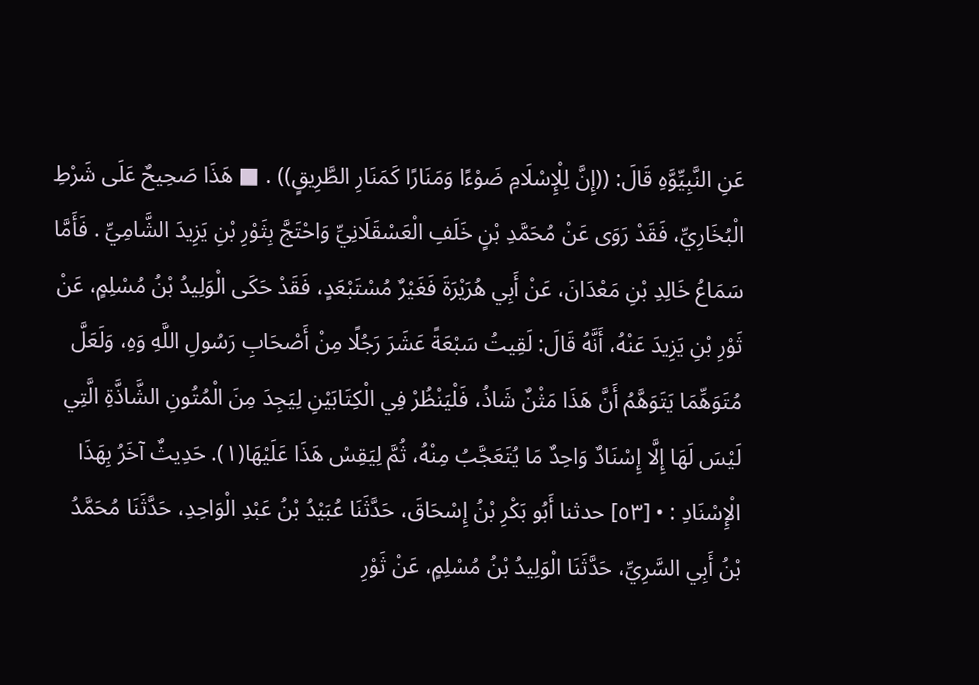عَنِ النَّبِيِّوَّهِ قَالَ: ((إِنَّ لِلْإِسْلَامِ ضَوْءًا وَمَنَارًا كَمَنَارِ الطَّرِيقٍ)) . ■ هَذَا صَحِيحٌ عَلَى شَرْطِ الْبُخَارِيِّ، فَقَدْ رَوَى عَنْ مُحَمَّدِ بْنٍ خَلَفِ الْعَسْقَلَانِيِّ وَاحْتَجَّ بِثَوْرِ بْنِ يَزِيدَ الشَّامِيِّ . فَأَمَّا سَمَاعُ خَالِدِ بْنِ مَعْدَانَ، عَنْ أَبِي هُرَيْرَةَ فَغَيْرٌ مُسْتَبْعَدٍ، فَقَدْ حَكَى الْوَلِيدُ بْنُ مُسْلِمٍ، عَنْ ثَوْرِ بْنِ يَزِيدَ عَنْهُ، أَنَّهُ قَالَ: لَقِيتُ سَبْعَةً عَشَرَ رَجُلًا مِنْ أَصْحَابِ رَسُولِ اللَّهِ وَهِ، وَلَعَلَّ مُتَوَهِّمَا يَتَوَهَّمُ أَنَّ هَذَا مَثْنٌ شَاذُ، فَلْيَنْظُرْ فِي الْكِتَابَيْنِ لِيَجِدَ مِنَ الْمُتُونِ الشَّاذَّةِ الَّتِي لَيْسَ لَهَا إِلَّا إِسْنَادٌ وَاحِدٌ مَا يُتَعَجَّبُ مِنْهُ، ثُمَّ لِيَقِسْ هَذَا عَلَيْهَا(١). حَدِيثٌ آخَرُ بِهَذَا الْإِسْنَادِ : • [٥٣] حدثنا أَبُو بَكْرِ بْنُ إِسْحَاقَ، حَدَّثَنَا عُبَيْدُ بْنُ عَبْدِ الْوَاحِدِ، حَدَّثَنَا مُحَمَّدُ بْنُ أَبِي السَّرِيِّ، حَدَّثَنَا الْوَلِيدُ بْنُ مُسْلِمٍ، عَنْ ثَوْرِ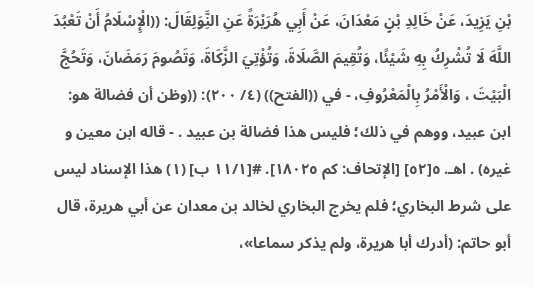بْنِ يَزِيدَ، عَنْ خَالِدِ بْنٍ مَعْدَانَ، عَنْ أَبِي هُرَيْرَةً عَنِ النَِّوَلِقَالَ: ((الْإِسْلَامُ أَنْ تَعْبُدَ اللَّهَ لَا تُشْرِكُ بِهِ شَيْئًا، وَتُقِيمَ الصَّلَاةَ، وَتُؤْتِيَ الزَّكَاةَ، وَتَصُومَ رَمَضَانَ، وَتَحُجَّ الْبَيْتَ ، وَالْأَمْرُ بِالْمَعْرُوفِ، - في ((الفتح)) (٤/ ٢٠٠): ((وظن أن فضالة هو: ابن عبيد، ووهم في ذلك؛ فليس هذا فضالة بن عبيد . - قاله ابن معین و غیرہ) . اهـ. ٥[٥٢] [الإتحاف: كم ١٨٠٢٥]. #[١١/١ ب] (١) هذا الإسناد ليس على شرط البخاري؛ فلم يخرج البخاري لخالد بن معدان عن أبي هريرة، قال أبو حاتم: (أدرك أبا هريرة، ولم يذكر سماعا»،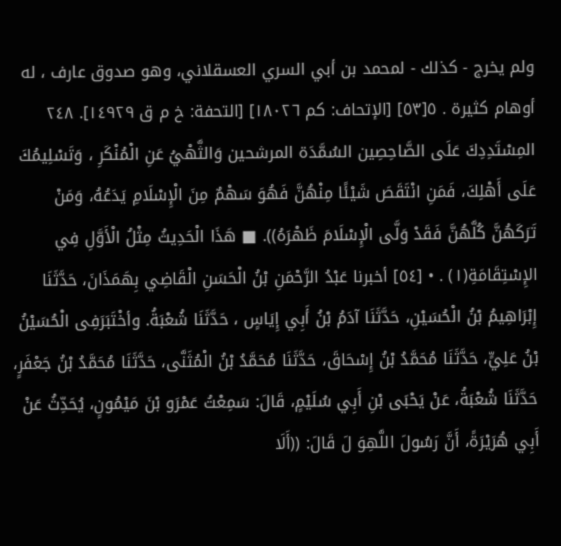ولم يخرج - كذلك - لمحمد بن أبي السري العسقلاني، وهو صدوق عارف ، له أوهام كثيرة . ٥[٥٣] [الإتحاف: كم ١٨٠٢٦] [التحفة: خ م ق ١٤٩٢٩]. ٢٤٨ المِسْتَدِدِكَ عَلَى الصَّاحِصِين السُمَّدَة المرشحين وَالثَّهْيُ عَنِ الْمُنْكَرِ ، وَتَسْلِيمُكَ عَلَى أَهْلِكَ، فَمَنِ انْتَقَصَ شَيْئًا مِنْهُنَّ فَهُوَ سَهْمٌ مِنَ الْإِسْلَامِ يَدَعُهُ، وَمَنْ تَرَكَهُنَّ كُلَّهُنَّ فَقَدْ وَلَّى الْإِسْلَامَ ظَهْرَهُ)). ■ هَذَا الْحَدِيثُ مِثْلُ الْأَوَّلِ فِي الإِسْتِقَامَةِ(١) . • [٥٤] أخبرنا عَبْدُ الرَّحْمَنِ بْنُ الْحَسَنِ الْقَاضِي بِهَمَذَانَ، حَدَّثَنَا إِبْرَاهِيمُ بْنُ الْحُسَيْنِ، حَدَّثَنَا آدَمُ بْنُ أَبِي إِيَاسٍ ، حَدَّثَنَا شُعْبَةُ. وأخْتَبَرَفِى الْحُسَيْنُ بْنُ عَلِيٍّ، حَدَّثَنَا مُحَمَّدُ بْنُ إِسْحَاقَ، حَدَّثَنَا مُحَمَّدُ بْنُ الْمُثَنَّى، حَدَّثَنَا مُحَمَّدُ بْنُ جَعْفَرٍ، حَدَّثَنَا شُعْبَةُ، عَنْ يَحْبَى بْنِ أَبِي سُلَيْمٍ، قَالَ: سَمِعْتُ عَمْرَو بْنَ مَيْمُونٍ، يُحَدِّثُ عَنْ أَبِي هُرَيْرَةً، أَنَّ رَسُولَ اللَّهِوَ لَ قَالَ: ((أَلَا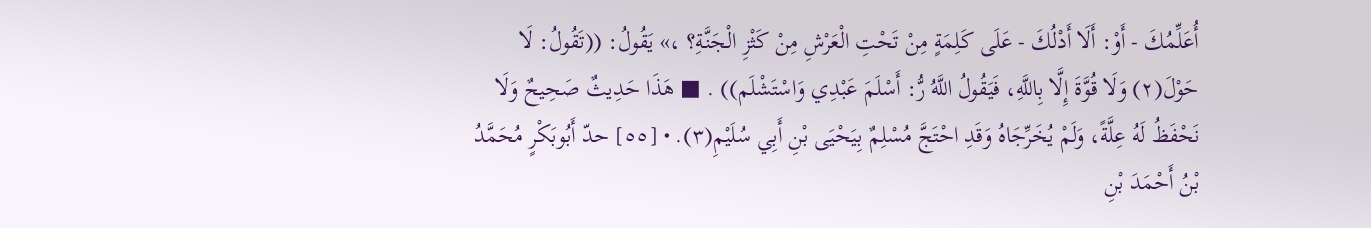أُعَلِّمُكَ - أَوْ: أَلَا أَدْلُكَ - عَلَى كَلِمَةٍ مِنْ تَحْتِ الْعَرْشِ مِنْ كَثْزِ الْجَنَّةِ؟ ،» يَقُولُ: ((تَقُولُ: لَا حَوْلَ(٢) وَلَا قُوَّةَ إِلَّا بِاللَّهِ، فَيَقُولُ اللَّهُ رُّ: أَسْلَمَ عَبْدِي وَاسْتَشْلَم)) . ■ هَذَا حَدِيثٌ صَحِيحٌ وَلَا نَحْفَظُ لَهُ عِلَّةً، وَلَمْ يُخَرِّجَاهُ وَقَدِ احْتَجَّ مُسْلِمٌ بِيَحْيَى بْنِ أَبِي سُلَيْمِ(٣). • [٥٥] حدّ أَبُوبَكْرٍ مُحَمَّدُ بْنُ أَحْمَدَ بْنِ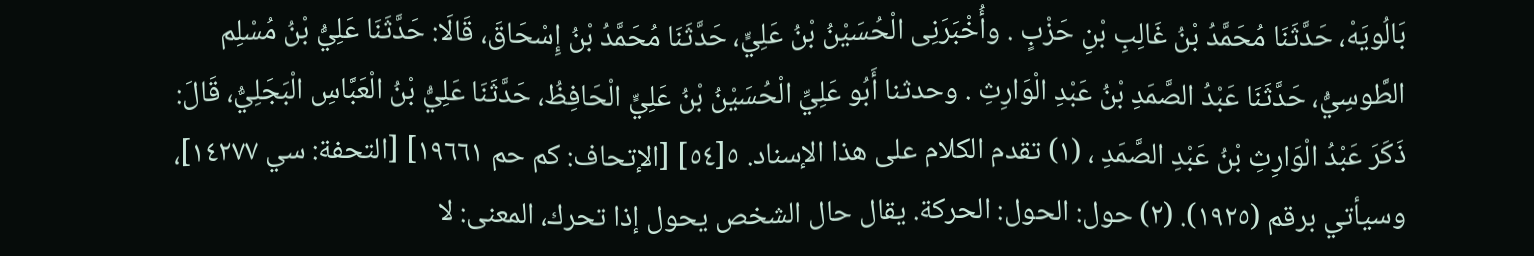بَالُويَهْ، حَدَّثَنَا مُحَمَّدُ بْنُ غَالِبِ بْنِ حَزْبٍ . وأُخْبَرَنِى الْحُسَيْنُ بْنُ عَلِيٍّ، حَدَّثَنَا مُحَمَّدُ بْنُ إِسْحَاقَ، قَالَا: حَدَّثَنَا عَلِيُّ بْنُ مُسْلِم الطَّوسِيُّ، حَدَّثَنَا عَبْدُ الصَّمَدِ بْنُ عَبْدِ الْوَارِثِ . وحدثنا أَبُو عَلِيِّ الْحُسَيْنُ بْنُ عَلِيٍّ الْحَافِظُ، حَدَّثَنَا عَلِيُّ بْنُ الْعَبَّاسِ الْبَجَلِيُّ، قَالَ: ذَكَرَ عَبْدُ الْوَارِثِ بْنُ عَبْدِ الصَّمَدِ ، (١) تقدم الكلام على هذا الإسناد. ٥[٥٤] [الإتحاف: كم حم ١٩٦٦١] [التحفة: سي ١٤٢٧٧]، وسيأتي برقم (١٩٢٥). (٢) حول: الحول: الحركة. يقال حال الشخص يحول إذا تحرك، المعنى: لا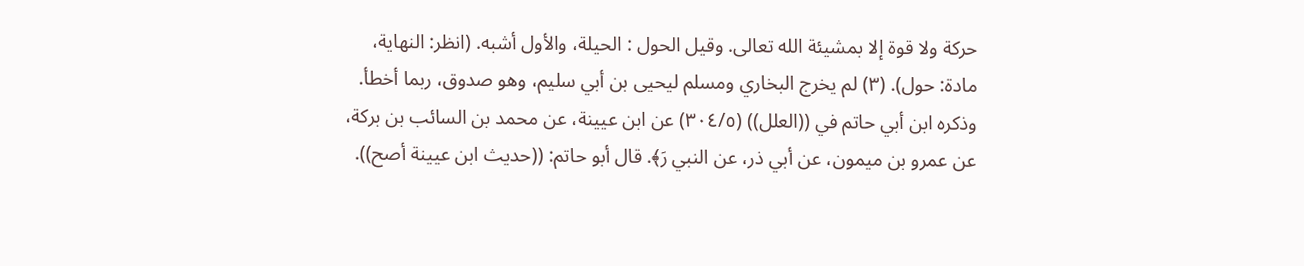حركة ولا قوة إلا بمشيئة الله تعالى. وقيل الحول : الحيلة، والأول أشبه. (انظر: النهاية، مادة: حول). (٣) لم يخرج البخاري ومسلم ليحيى بن أبي سليم، وهو صدوق، ربما أخطأ. وذكره ابن أبي حاتم في ((العلل)) (٣٠٤/٥) عن ابن عيينة، عن محمد بن السائب بن بركة، عن عمرو بن ميمون، عن أبي ذر، عن النبي رَ﴾. قال أبو حاتم: ((حديث ابن عيينة أصح)).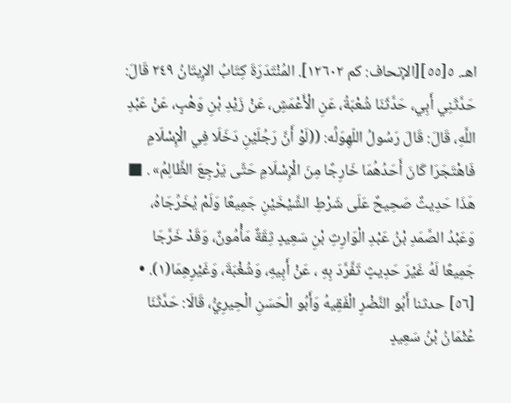اهـ. ٥[٥٥][الإتحاف: كم ١٢٦٠٢]. المُنْتَدَرَةَ كِتَابُ الإِيتَانُ ٢٤٩ قَالَ: حَدَّثَنِي أَبِي، حَدَّثَنَا شُعْبَةُ، عَنِ الْأَعْمَشِ، عَنْ زَيْدِ بْنِ وَهْبٍ، عَنْ عَبْدِ اللَّهِ، قَالَ: قَالَ رَسُولُ اللّهِوَلِّه: ((لَوْ أَنَّ رَجُلَيْنِ دَخَلَا فِي الْإِسْلَامِ فَاهْتَجَرَا كَانَ أَحَدُهُمَا خَارِجًا مِنَ الْإِسْلَامِ حَتَّى يَرْجِعَ الظَّالِمُ» . ■ هَذَا حَدِيثٌ صَحِيحٌ عَلَى شَرْطِ الشَّيْخَيْنِ جَمِيعًا وَلَمْ يُخَرِّجَاهُ، وَعَبْدُ الصَّمَدِ بْنُ عَبْدِ الْوَارِثِ بْنِ سَعِيدٍ ثِقَةٌ مَأْمُونٌ، وَقَدْ خَرَّجَا جَمِيعًا لَهُ غَيْرَ حَدِيثٍ تَفَّرَّدَ بِهِ ، عَنْ أَبِيهِ، وَشُغْبَةَ، وَغَيْرِهِمَا(١). • [٥٦] حدثنا أَبُو النَّضْرِ الْفَقِيهُ وَأَبُو الْحَسَنِ الْحِيرِيُّ، قَالَا: حَدَّثَنَا عُثْمَانُ بْنُ سَعِيدٍ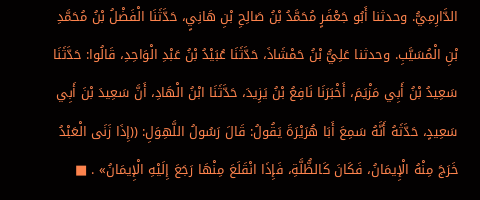الدَّارِمِيُّ. وحدثنا أَبُو جَعْفَرٍ مُحَمَّدُ بْنُ صَالِحِ بْنِ هَانِيٍ، حَدَّثَنَا الْفَضْلُ بْنُ مُحَمَّدِ بْنِ الْمُسَيَّبِ. وحدثنا عَلِيُّ بْنُ حَمْشَاذَ، حَدَّثَنَا عُبَيْدُ بْنُ عَبْدِ الْوَاحِدِ، قَالُوا: حَدَّثَنَا سَعِيدُ بْنُ أَبِي مَزْيَمَ، أَخْبَرَنَا نَافِعُ بْنُ يَزِيدَ، حَدَّثَنَا ابْنُ الْهَادِ، أَنَّ سَعِيدَ بْنَ أَبِي سَعِيدٍ، حَدَّثَهُ أَنَّهُ سَمِعَ أَبَا هُرَيْرَةَ يَقُولُ: قَالَ رَسُولُ اللَّهِوَلِ: ((إِذَا زَنَى الْعَبْدُ خَرَجَ مِنْهُ الْإِيمَانُ، فَكَانَ كَالظُّلَّةِ، فَإِذَا انْقَلَعَ مِنْهَا رَجَعَ إِلَيْهِ الْإِيمَانُ» . ■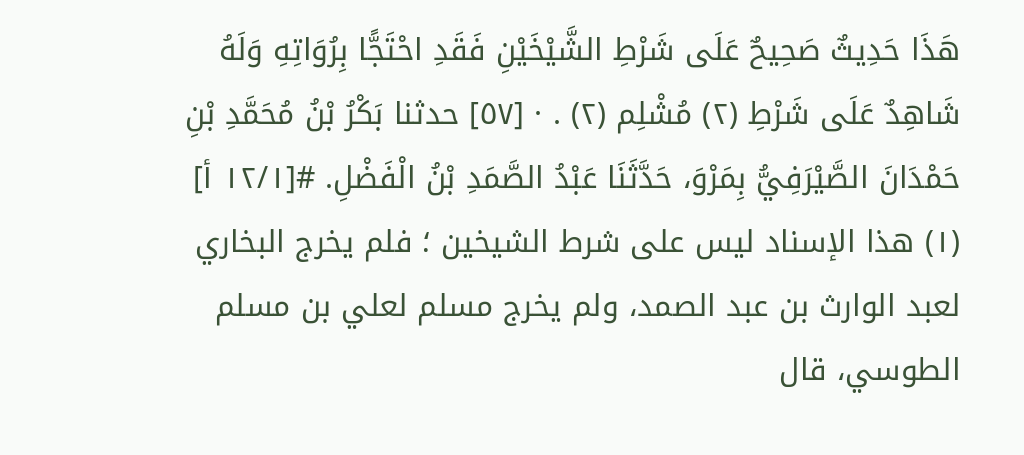هَذَا حَدِيثٌ صَحِيحٌ عَلَى شَرْطِ الشَّيْخَيْنِ فَقَدِ احْتَجًّا بِرُوَاتِهِ وَلَهُ شَاهِدٌ عَلَى شَرْطِ (٢) مُشْلِم (٢) . · [٥٧] حدثنا بَكْرُ بْنُ مُحَمَّدِ بْنِ حَمْدَانَ الصَّيْرَفِيُّ بِمَرْوَ، حَدَّثَنَا عَبْدُ الصَّمَدِ بْنُ الْفَضْلِ. #[١٢/١ أ] (١) هذا الإسناد ليس على شرط الشيخين ؛ فلم يخرج البخاري لعبد الوارث بن عبد الصمد، ولم يخرج مسلم لعلي بن مسلم الطوسي، قال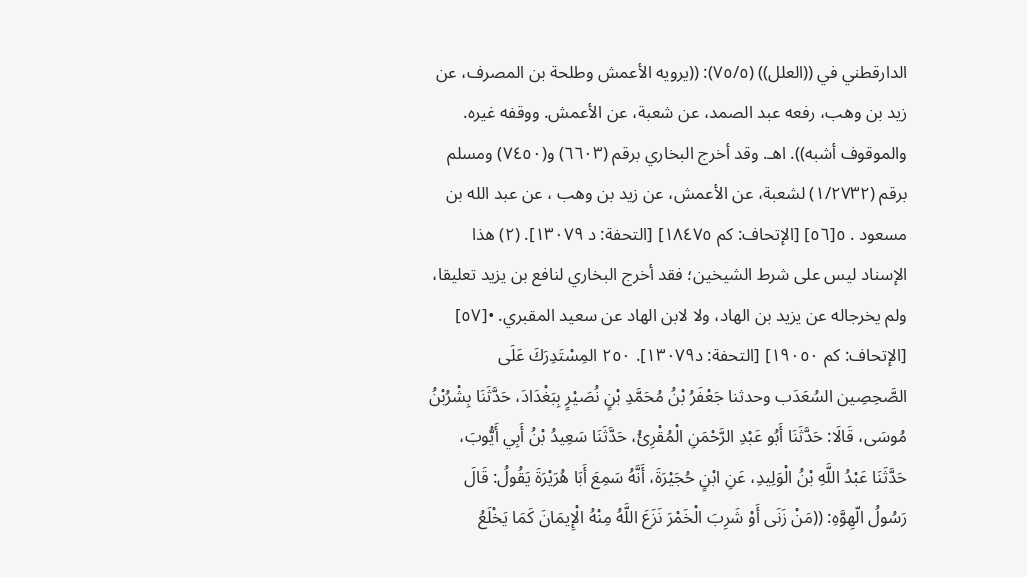الدارقطني في ((العلل)) (٧٥/٥): ((يرويه الأعمش وطلحة بن المصرف، عن زيد بن وهب، رفعه عبد الصمد، عن شعبة، عن الأعمش. ووقفه غيره. والموقوف أشبه)). اهـ. وقد أخرج البخاري برقم (٦٦٠٣) و(٧٤٥٠) ومسلم برقم (١/٢٧٣٢) لشعبة، عن الأعمش، عن زید بن وهب ، عن عبد الله بن مسعود . ٥[٥٦] [الإتحاف: كم ١٨٤٧٥] [التحفة: د ١٣٠٧٩]. (٢) هذا الإسناد ليس على شرط الشيخين؛ فقد أخرج البخاري لنافع بن يزيد تعليقا، ولم يخرجاله عن يزيد بن الهاد، ولا لابن الهاد عن سعيد المقبري. •[٥٧] [الإتحاف: كم ١٩٠٥٠] [التحفة: د١٣٠٧٩]. ٢٥٠ المِسْتَدِرَكَ عَلَى الصَّحِصِين السُعَدَب وحدثنا جَعْفَرُ بْنُ مُحَمَّدِ بْنٍ نُصَيْرٍ بِبَغْدَادَ، حَدَّثَنَا بِشْرُبْنُ مُوسَى، قَالَا: حَدَّثَنَا أَبُو عَبْدِ الرَّحْمَنِ الْمُقْرِئُ، حَدَّثَنَا سَعِيدُ بْنُ أَبِي أَيُّوبَ، حَدَّثَنَا عَبْدُ اللَّهِ بْنُ الْوَلِيدِ، عَنِ ابْنٍ حُجَيْرَةَ، أَنَّهُ سَمِعَ أَبَا هُرَيْرَةَ يَقُولُ: قَالَ رَسُولُ الّهِوَّهِ: ((مَنْ زَنَى أَوْ شَرِبَ الْخَمْرَ نَزَعَ اللَّهُ مِنْهُ الْإِيمَانَ كَمَا يَخْلَعُ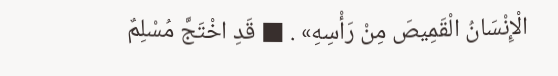الْإِنْسَانُ الْقَمِیصَ مِنْ رَأْسِهِ» . ■ قَدِ اخْتَجَّ مُسْلِمٌ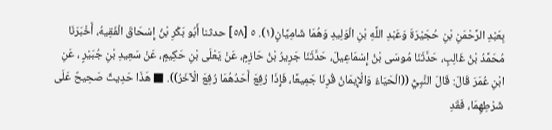بِعَبْدِ الرَّحْمَنِ بْنِ حُجَيْرَةَ وَعَبْدِ اللَّهِ بْنِ الْوَلِيدِ وَهُمَا شَامِيَّانٍ(١). ٥ [٥٨] حدثنا أَبُو بَكْرِ بْنُ إِسْحَاقَ الْفَقِيهُ، أَخْبَرَنَا مُحَمَّدُ بْنُ غَالِبٍ، حَدَّثَنَا مُوسَى بْنُ إِسْمَاعِيلَ، حَدَّثَنَا جَرِيرُ بْنُ حَازِمٍ، عَنْ يَعْلَى بْنِ حَكِيمٍ، عَنْ سَعِيدِ بْنِ جُبَيْرٍ ، عَنِ ابْنِ عُمَرَ قَالَ: قَالَ النَّبِيُّ ((الْحَيَاءُ وَالْإِيمَانُ قُرِنَا جَمِيعًا، فَإِذَا رُفِعَ أَحَدُهُمَا رُفِعَ الْآخَرُ)). ■ هَذَا حَدِيثٌ صَحِيحٌ عَلَى شَرْطِهِمَا، فَقَدِ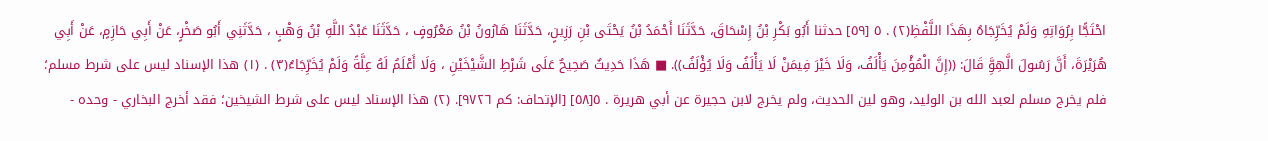احْتَجًّا بِرُوَاتِهِ وَلَمْ يُخَرِّجَاهُ بِهَذَا اللَّفْظِ(٢) . ٥ [٥٩] حدثنا أَبُو بَكْرِ بْنُ إِسْحَاقَ، حَدَّثَنَا أَحْمَدُ بْنُ يَحْتَى بْنِ رَزِينٍ، حَدَّثَنَا هَارُونُ بْنُ مَعْرُوفٍ ، حَدَّثَنَا عَبْدُ اللَّهِ بْنُ وَهْبٍ ، حَدَّثَنِي أَبُو صَخْرٍ، عَنْ أَبِي حَازِمٍ، عَنْ أَبِي هُرَيْرَةَ، أَنَّ رَسُولَ الَّهِوَِّ قَالَ: ((إِنَّ الْمُؤْمِنَ يَأْلَفُ، وَلَا خَيْرَ فِيمَنْ لَا يَأْلَفُ وَلَا يُؤْلَفُ)). ■ هَذَا حَدِيثٌ صَحِيحٌ عَلَى شَرْطِ الشَّيْخَيْنِ ، وَلَا أَعْلَمُ لَهُ عِلَّةً وَلَمْ يُخَرِّجَاءُ(٣) . (١) هذا الإسناد ليس على شرط مسلم؛ فلم يخرج مسلم لعبد الله بن الوليد، وهو لين الحديث، ولم يخرج لابن حجيرة عن أبي هريرة . ٥[٥٨] [الإتحاف: كم ٩٧٢٦]. (٢) هذا الإسناد ليس على شرط الشيخين؛ فقد أخرج البخاري - وحده -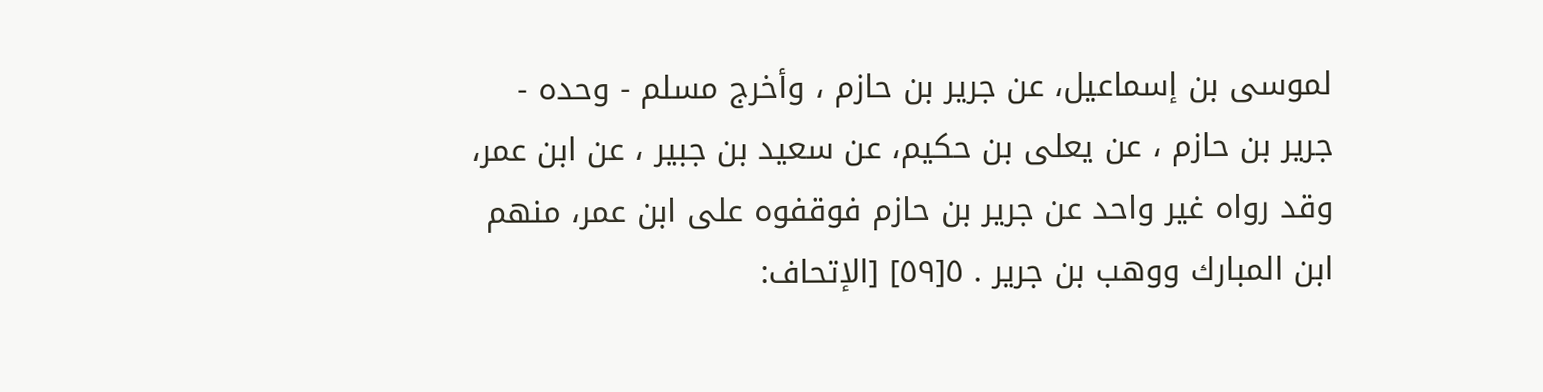لموسى بن إسماعيل، عن جرير بن حازم ، وأخرج مسلم - وحده - جرير بن حازم ، عن يعلى بن حكيم، عن سعيد بن جبير ، عن ابن عمر، وقد رواه غير واحد عن جرير بن حازم فوقفوه على ابن عمر، منهم ابن المبارك ووهب بن جرير . ٥[٥٩] [الإتحاف: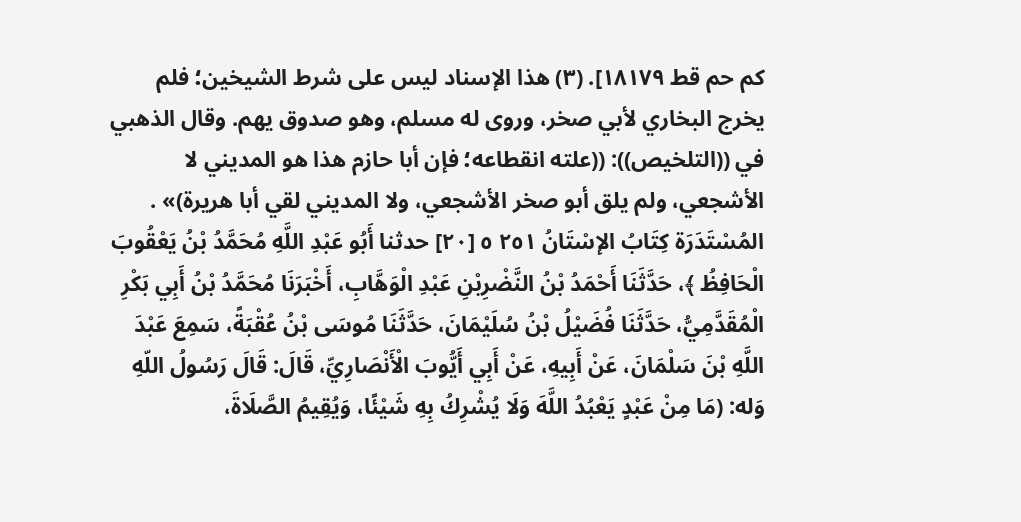كم حم قط ١٨١٧٩]. (٣) هذا الإسناد ليس على شرط الشيخين؛ فلم يخرج البخاري لأبي صخر، وروى له مسلم، وهو صدوق يهم. وقال الذهبي في ((التلخيص)): ((علته انقطاعه؛ فإن أبا حازم هذا هو المديني لا الأشجعي، ولم يلق أبو صخر الأشجعي، ولا المديني لقي أبا هريرة)» . المُسْتَدَرَة كِتَابُ الإسْتَانُ ٢٥١ ٥ [٢٠] حدثنا أَبُو عَبْدِ اللَّهِ مُحَمَّدُ بْنُ يَعْقُوبَ الْحَافِظُ ﴾، حَدَّثَنَا أَحْمَدُ بْنُ النَّضْرِبْنِ عَبْدِ الْوَهَّابِ، أَخْبَرَنَا مُحَمَّدُ بْنُ أَبِي بَكْرِ الْمُقَدَّمِيُّ، حَدَّثَنَا فُضَيْلُ بْنُ سُلَيْمَانَ، حَدَّثَنَا مُوسَى بْنُ عُقْبَةً، سَمِعَ عَبْدَ اللَّهِ بْنَ سَلْمَانَ، عَنْ أَبِيهِ، عَنْ أَبِي أَيُّوبَ الْأَنْصَارِيِّ، قَالَ: قَالَ رَسُولُ اللّهِ وَله: (مَا مِنْ عَبْدٍ يَعْبُدُ اللَّهَ وَلَا يُشْرِكُ بِهِ شَيْئًا، وَيُقِيمُ الصَّلَاةَ،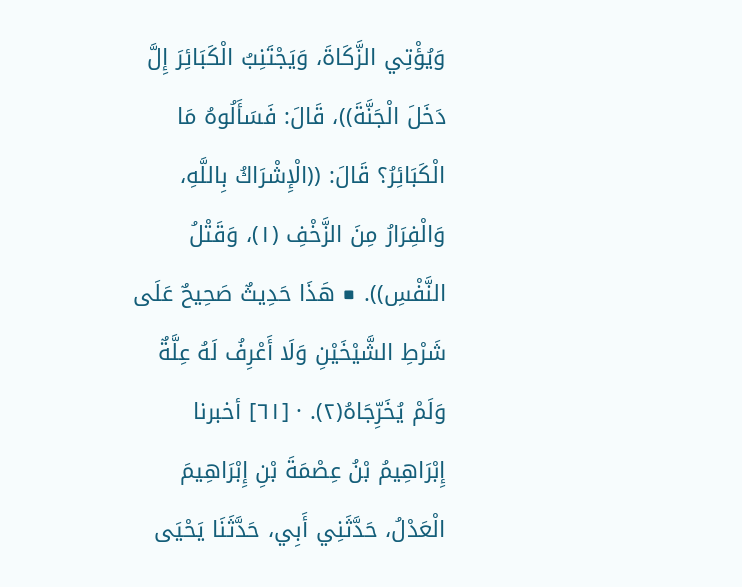وَيُؤْتِي الزَّكَاةَ، وَيَجْتَنِبُ الْكَبَائِرَ إِلَّ دَخَلَ الْجَنَّةَ))، قَالَ: فَسَأَلُوهُ مَا الْكَبَائِرُ؟ قَالَ: ((الْإِشْرَاكُ بِاللَّهِ، وَالْفِرَارُ مِنَ الزَّخْفِ (١)، وَقَتْلُ النَّفْسِ)). ■ هَذَا حَدِيثٌ صَحِيحٌ عَلَى شَرْطِ الشَّيْخَيْنِ وَلَا أَعْرِفُ لَهُ عِلَّةٌ وَلَمْ يُخَرِّجَاهُ(٢). · [٦١] أخبرنا إِبْرَاهِيمُ بْنُ عِصْمَةَ بْنِ إِبْرَاهِيمَ الْعَدْلُ، حَدَّثَنِي أَبِي، حَدَّثَنَا يَحْيَى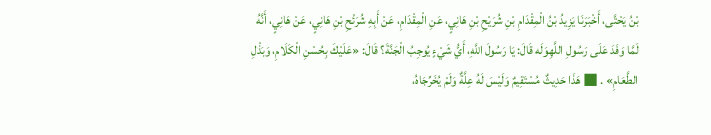بْنُ يَحْتَّى، أَخْبَرَنَا يَزِيدُ بْنُ الْمِقْدَامِ بْنِ شُرَيْحِ بْنِ هَانِيٍ، عَنِ الْمِقْدَامِ، عَنْ أَبِهِ شُرَئْحِ بْنِ هَانِيٍ، عَنْ هَانِيٍ، أَنَّهُ لَمَّا وَفَدَ عَلَى رَسُولِ اللَّهِوَلَه قَالَ: يَا رَسُولَ اللَّهِ، أَيُّ شَيْءٍ يُوجِبُ الْجَنَّةَ؟ قَالَ: «عَلَيْكَ بِحُسْنِ الْكَلَامِ، وَبَذْلِ الطَّعَامِ» . ■ هَذَا حَدِيثٌ مُسْتَقِيمٌ وَلَيْسَ لَهُ عِلَّةٌ وَلَمْ يُخَرِّجَاهُ،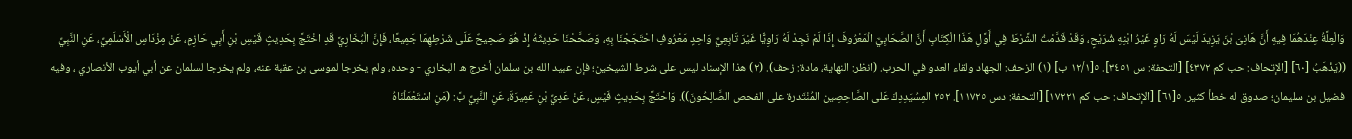وَالْعِلَّةُ عِنْدَهُمَا فِيهِ أَنَّ هَانِىَ بْنَ يَزِيدَ لَيْسَ لَهُ رَاوٍ غَيْرُ ابْنِهِ شُرَيْحٍ، وَقَدْ قَدَّمْتُ الشَّرْطَ فِي أَوَّلِ هَذَا الْكِتَابِ أَنَّ الصَّحَابِيَّ الْمَعْرُوفَ إِذَا لَمْ نَجِدْ لَهُ رَاوِيًّا غَيْرَ تَابِعِيٌّ وَاحِدٍ مَعْرُوفِ احْتَجَجْنَا بِهِ، وَصَحَّحْنَا حَدِيثَهُ إِذْ هُوَ صَحِيحٌ عَلَى شَرْطِهِمَا جَمِيعًا، فَإِنَّ الْبُخَارِيَّ قَدِ اخْتَجَّ بِحَدِيثٍ قَيْسِ بْنِ أَبِي حَازِمٍ، عَنْ مِزْدَاسِ الْأَسْلَمِيِّ، عَنِ النَّبِيِّ ((يَذْهَبُ [٦٠] [الإتحاف: حب كم ٤٣٧٢] [التحفة: س ٣٤٥١]. ٥[١٢/١ ب] (١) الزحف: الجهاد ولقاء العدو في الحرب. (انظر: النهاية، مادة: زحف). (٢) هذا الإسناد ليس على شرط الشيخين؛ فإن عبيد الله بن سلمان أخرج ه البخاري - وحده، ولم يخرجا لموسى بن عقبة عنه، ولم يخرجا لسلمان عن أبي أيوب الأنصاري ، وفيه فضيل بن سليمان؛ صدوق له خطأ كثير. ٥[٦١] [الإتحاف: حب كم ١٧٢٢١] [التحفة: دس ١١٧٢٥]. ٢٥٢ المِسُيَدِدِكَ عَلى الصَّاحِصِين المُنْتَدرة على الفحص الصَّالِحُونَ)). وَاحْتَجَّ بِحَدِيثٍ فَيْسٍ، عَنْ عَدِيِّ بْنِ عَمِيرَةَ، عَنِ النَّبِيِّ بَّ: (مَنِ اسْتَعْمَلْنَاهُ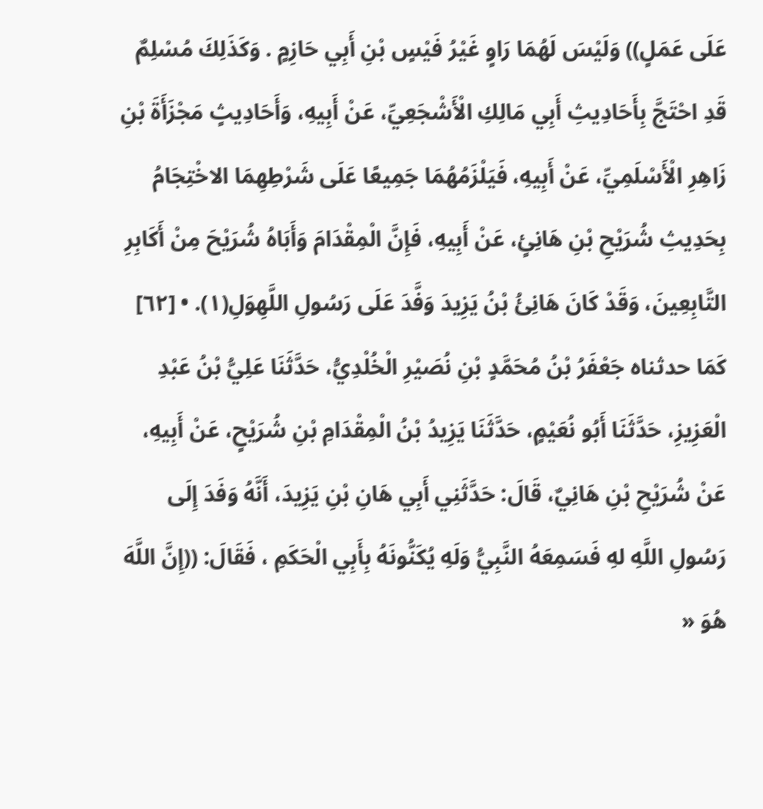عَلَى عَمَلٍ)) وَلَيْسَ لَهُمَا رَاوٍ غَيْرُ فَيْسٍ بْنِ أَبِي حَازِمٍ . وَكَذَلِكَ مُسْلِمٌ قَدِ احْتَجَّ بِأَحَادِيثِ أَبِي مَالِكِ الْأَشْجَعِيِّ، عَنْ أَبِيهِ، وَأَحَادِيثٍ مَجْزَأَةَ بْنِ زَاهِرِ الْأَسْلَمِيِّ، عَنْ أَبِيهِ، فَيَلْزَمُهُمَا جَمِيعًا عَلَى شَرْطِهِمَا الاخْتِجَامُ بِحَدِيثِ شُرَيْحِ بْنِ هَانِئٍ، عَنْ أَبِيهِ، فَإِنَّ الْمِقْدَامَ وَأَبَاهُ شُرَيْحَ مِنْ أَكَابِرِ التَّابِعِينَ، وَقَدْ كَانَ هَانِئُ بْنُ يَزِيدَ وَفَّدَ عَلَى رَسُولِ اللَّهِوَلِ(١). • [٦٢] كَمَا حدثناه جَعْفَرُ بْنُ مُحَمَّدٍ بْنِ نُصَيْرِ الْخُلْدِيُّ، حَدَّثَنَا عَلِيُّ بْنُ عَبْدِ الْعَزِيزِ، حَدَّثَنَا أَبُو نُعَيْمٍ، حَدَّثَنَا يَزِيدُ بْنُ الْمِقْدَامِ بْنِ شُرَيْحٍ، عَنْ أَبِيهِ، عَنْ شُرَيْحِ بْنِ هَانِيٌ، قَالَ: حَدَّثَنِي أَبِي هَانِ بْنِ يَزِيدَ، أَنَّهُ وَفَدَ إِلَى رَسُولِ اللَّهِ لهِ فَسَمِعَهُ النَّبِيُّ وَلَهِ يُكَنُّونَهُ بِأَبِي الْحَكَمِ ، فَقَالَ: ((إِنَّ اللَّهَ هُوَ «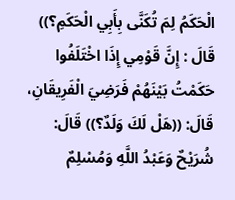الْحَكَمُ لِمَ تُكَنَّى بِأَبِي الْحَكَمِ؟)) قَالَ : إِنَّ قَوْمِي إِذَا اخْتَلَفُوا حَكَمْتُ بَيْنَهُمْ فَرَضِيَ الْفَرِيقَانِ، قَالَ: ((هَلْ لَكَ وَلَدٌ؟)) قَالَ: شُرَيْحٌ وَعَبْدُ اللَّهِ وَمُسْلِمٌ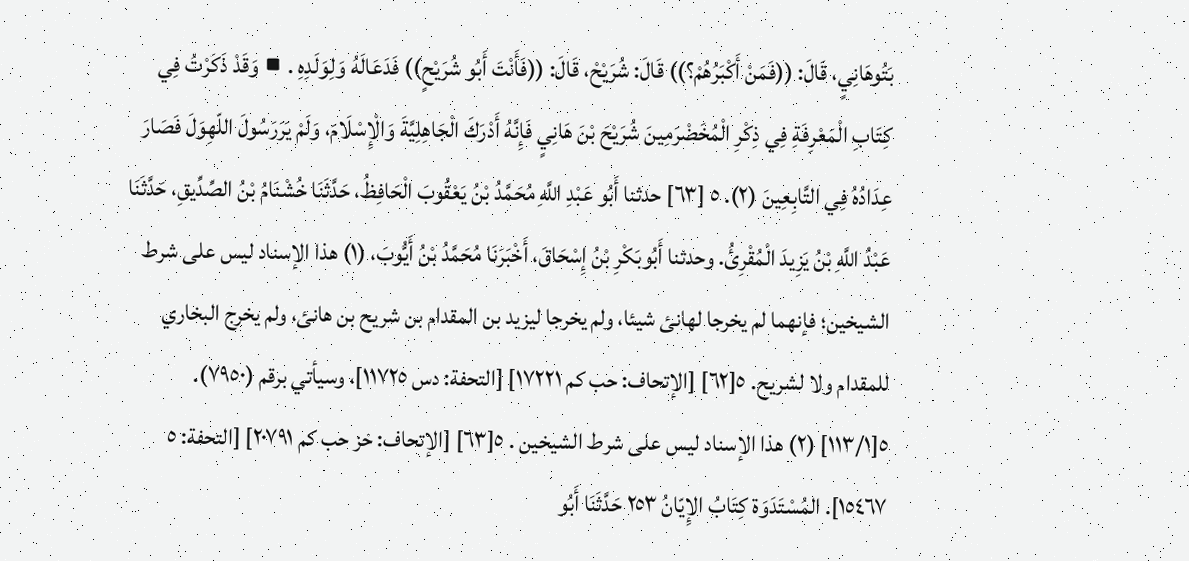بَتُوهَانِيٍ، قَالَ: ((فَمَنْ أَكْبَرُهُمْ؟)) قَالَ: شُرَيْحْ، قَالَ: ((فَأَنْتَ أَبُو شُرَيْحٍ)) فَدَعَالَهُ وَلِوَلَدِهِ . ■ وَقَدْ ذَكَرْتُ فِي كِتَابِ الْمَعْرِفَةِ فِي ذِكْرِ الْمُخَضْرَمِينَ شُرَيْحَ بْنَ هَانِيٍ فَإِنَّهُ أَدْرَكَ الْجَاهِلِيَّةَ وَالْإِسْلَامَ، وَلَمْ يَرَرَسُولَ اللّهِوَلَ فَصَارَ عِدَادُهُ فِي التَّابِعِينَ (٢). ٥ [٦٣] حدثنا أَبُو عَبْدِ اللَّهِ مُحَمَّدُ بْنُ يَعْقُوبَ الْحَافِظُ، حَدَّثَنَا خُشْنَامُ بْنُ الصِّدِّيقِ، حَدَّثَنَا عَبْدُ اللَّهِ بْنُ يَزِيدَ الْمُقْرِئُ. وحدثنا أَبُوبَكْرِ بْنُ إِسْحَاقَ، أَخْبَرَنَا مُحَمَّدُ بْنُ أَيُّوبَ، (١) هذا الإسناد ليس على شرط الشيخين؛ فإنهما لم يخرجا لهانئ شيئا، ولم يخرجا ليزيد بن المقدام بن شريح بن هانئ، ولم يخرج البخاري للمقدام ولا لشريح. ٥[٦٢] [الإتحاف: حب كم ١٧٢٢١] [التحفة: دس ١١٧٢٥]، وسيأتي برقم (٧٩٥٠). ٥[١١٣/١] (٢) هذا الإسناد ليس على شرط الشيخين . ٥[٦٣] [الإتحاف: خز حب كم ٢٠٧٩١] [التحفة: ٥ ١٥٤٦٧]. المُسْتَدَوَة كِتَابُ الإِيّانُ ٢٥٣ حَدَّثَنَا أَبُو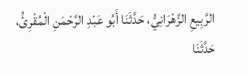الرَّبِيعِ الزَّهْرَانِيُّ، حَدَّثَنَا أَبُو عَبْدِ الرَّحْمَنِ الْمُقْرِئُ، حَدَّثَنَا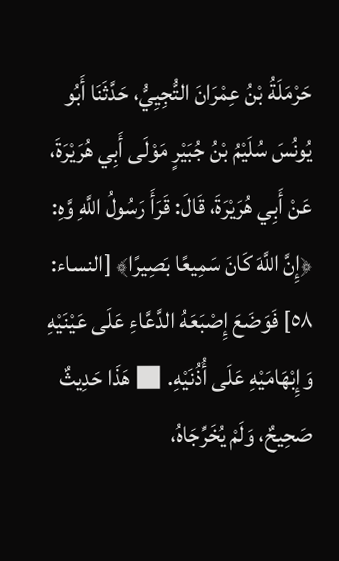حَرْمَلَةُ بْنُ عِمْرَانَ التُّجِيِيُّ، حَدَّثَنَا أَبُو يُونُسَ سُلَيْمُ بْنُ جُبَيْرٍ مَوْلَى أَبِي هُرَيْرَةَ، عَنْ أَبِي هُرَيْرَةَ، قَالَ: قَرَأَ رَسُولُ اللَّهِ وَّهِ: ﴿إِنَّ اللَّهَ كَانَ سَمِيعًا بَصِيرًا﴾ [النساء: ٥٨] فَوَضَعَ إِصْبَعَهُ الدَّعَّاءِ عَلَى عَيْنَيْهِ وَإِبْهَامَيْهِ عَلَى أُذُنَيْهِ. ■ هَذَا حَدِيثٌ صَحِيحٌ، وَلَمْ يُخَرِّجَاهُ،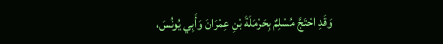وَقَدِ احْتَجَّ مُسْلِمٌ بِحَرْمَلَةَ بْنِ عِمْرَانَ وَأَبِي يُونُسَ،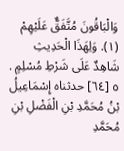وَالْبَاقُونَ مُتَّفَقٌّ عَلَيْهِمْ (١). وَلِهَذَا الْحَدِيثِ شَاهِدٌ عَلَى شَرْطِ مُسْلِمٍ . ٥ [٦٤] حدثناه إِسْمَاعِيلُ بْنُ مُحَمَّدِ بْنِ الْفَضْلِ بْنِ مُحَمَّدِ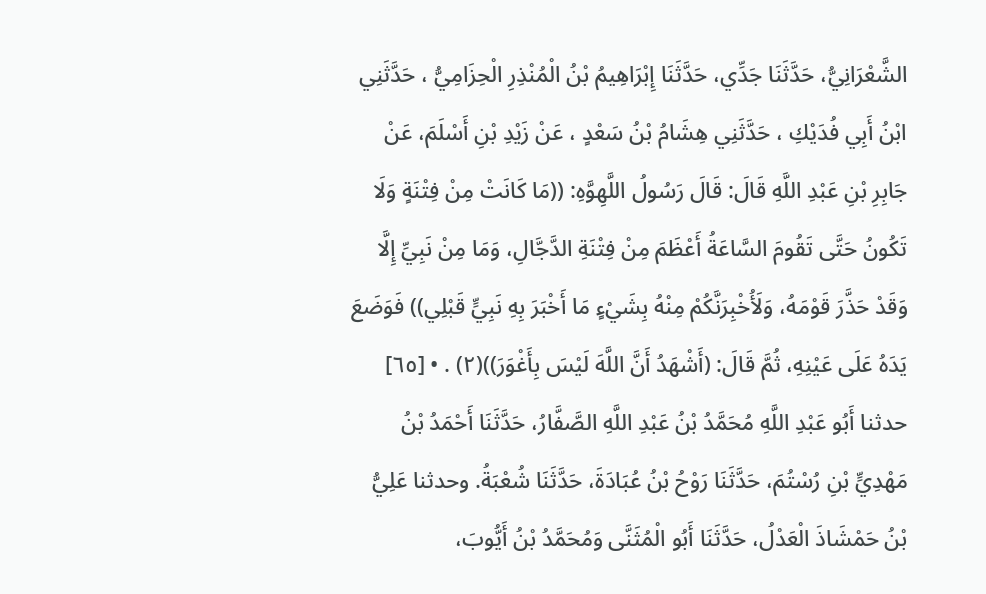الشَّعْرَانِيُّ، حَدَّثَنَا جَدِّي، حَدَّثَنَا إِبْرَاهِيمُ بْنُ الْمُنْذِرِ الْحِزَامِيُّ ، حَدَّثَنِي ابْنُ أَبِي فُدَيْكِ ، حَدَّثَنِي هِشَامُ بْنُ سَعْدٍ ، عَنْ زَيْدِ بْنِ أَسْلَمَ، عَنْ جَابِرِ بْنِ عَبْدِ اللَّهِ قَالَ: قَالَ رَسُولُ اللَّهِوَّهِ: ((مَا كَانَتْ مِنْ فِتْنَةٍ وَلَا تَكُونُ حَتَّى تَقُومَ السَّاعَةُ أَعْظَمَ مِنْ فِتْنَةِ الدَّجَّالِ، وَمَا مِنْ نَبِيِّ إِلَّا وَقَدْ حَذَّرَ قَوْمَهُ، وَلَأُخْبِرَنَّكُمْ مِنْهُ بِشَيْءٍ مَا أَخْبَرَ بِهِ نَبِيٍّ قَبْلِي)) فَوَضَعَ يَدَهُ عَلَى عَيْنِهِ، ثُمَّ قَالَ: (أَشْهَدُ أَنَّ اللَّهَ لَيْسَ بِأَغْوَرَ))(٢) . • [٦٥] حدثنا أَبُو عَبْدِ اللَّهِ مُحَمَّدُ بْنُ عَبْدِ اللَّهِ الصَّفَّارُ، حَدَّثَنَا أَحْمَدُ بْنُ مَهْدِيٍّ بْنِ رُسْتُمَ، حَدَّثَنَا رَوْحُ بْنُ عُبَادَةَ، حَدَّثَنَا شُعْبَةُ. وحدثنا عَلِيُّ بْنُ حَمْشَاذَ الْعَدْلُ، حَدَّثَنَا أَبُو الْمُثَنَّى وَمُحَمَّدُ بْنُ أَيُّوبَ،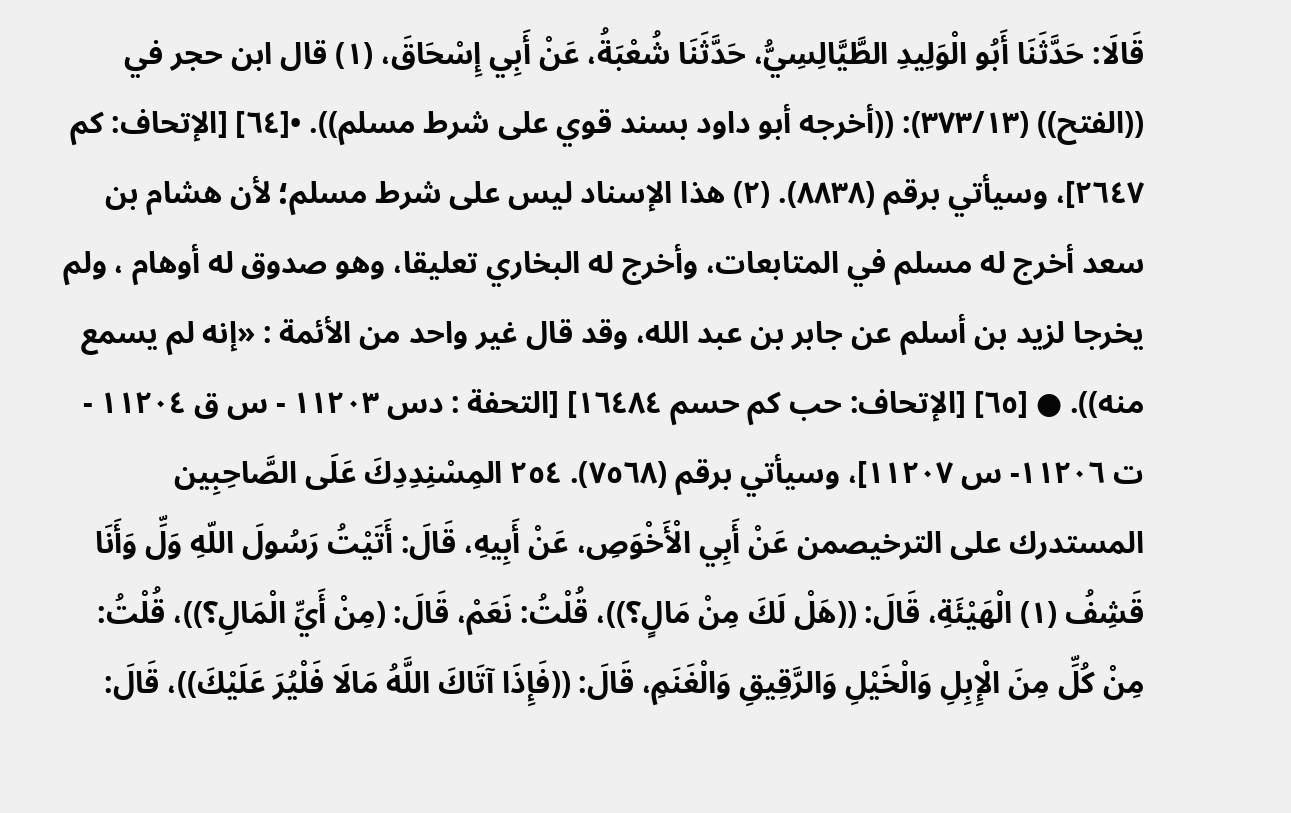قَالَا: حَدَّثَنَا أَبُو الْوَلِيدِ الطَّيَّالِسِيُّ، حَدَّثَنَا شُعْبَةُ، عَنْ أَبِي إِسْحَاقَ، (١) قال ابن حجر في ((الفتح)) (٣٧٣/١٣): ((أخرجه أبو داود بسند قوي على شرط مسلم)). •[٦٤] [الإتحاف: کم ٢٦٤٧]، وسيأتي برقم (٨٨٣٨). (٢) هذا الإسناد ليس على شرط مسلم؛ لأن هشام بن سعد أخرج له مسلم في المتابعات، وأخرج له البخاري تعليقا، وهو صدوق له أوهام ، ولم يخرجا لزيد بن أسلم عن جابر بن عبد الله، وقد قال غير واحد من الأئمة : «إنه لم يسمع منه)). ● [٦٥] [الإتحاف: حب كم حسم ١٦٤٨٤] [التحفة : دس ١١٢٠٣ - س ق ١١٢٠٤ - ت ١١٢٠٦- س ١١٢٠٧]، وسيأتي برقم (٧٥٦٨). ٢٥٤ المِسْنِدِدِكَ عَلَى الصَّاحِبِين المستدرك على الترخيصمن عَنْ أَبِي الْأَخْوَصِ، عَنْ أَبِيهِ، قَالَ: أَتَيْتُ رَسُولَ اللّهِ وَلِّ وَأَنَا قَشِفُ (١) الْهَيْئَةِ، قَالَ: ((هَلْ لَكَ مِنْ مَالٍ؟))، قُلْتُ: نَعَمْ، قَالَ: (مِنْ أَيِّ الْمَالِ؟))، قُلْتُ: مِنْ كُلِّ مِنَ الْإِبِلِ وَالْخَيْلِ وَالرَّقِيقِ وَالْغَنَمِ، قَالَ: ((فَإِذَا آتَاكَ اللَّهُ مَالَا فَلْيُرَ عَلَيْكَ))، قَالَ: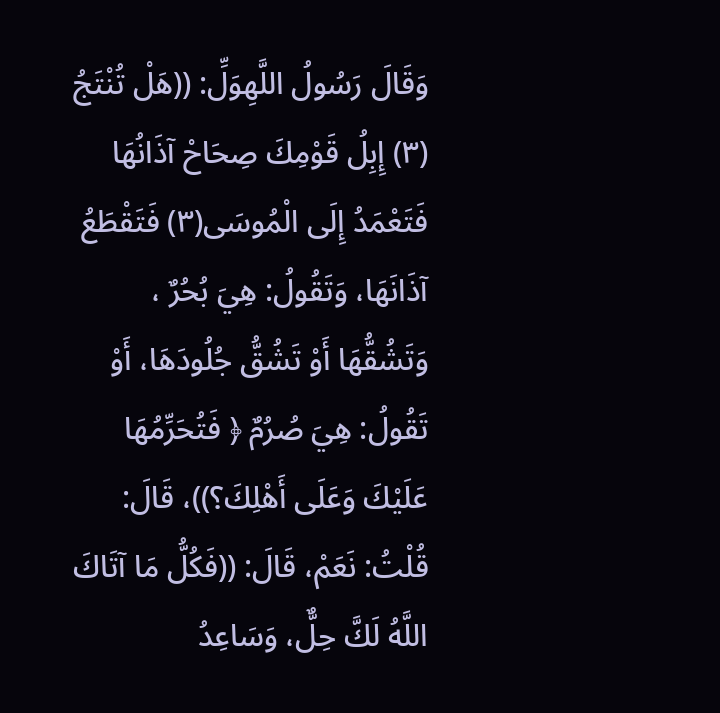وَقَالَ رَسُولُ اللَّهِوَلِّ: ((هَلْ تُنْتَجُ (٣) إِبِلُ قَوْمِكَ صِحَاحْ آذَانُهَا فَتَعْمَدُ إِلَى الْمُوسَى(٣) فَتَقْطَعُ آذَانَهَا، وَتَقُولُ: هِيَ بُحُرٌ ، وَتَشُقُّهَا أَوْ تَشُقُّ جُلُودَهَا، أَوْ تَقُولُ: هِيَ صُرُمٌ ﴿ فَتُحَرِّمُهَا عَلَيْكَ وَعَلَى أَهْلِكَ؟))، قَالَ: قُلْتُ: نَعَمْ، قَالَ: ((فَكُلُّ مَا آتَاكَ اللَّهُ لَكَّ حِلٌّ، وَسَاعِدُ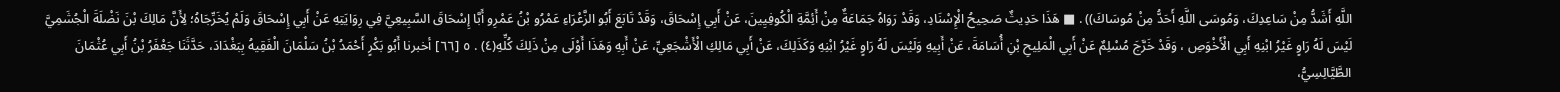اللَّهِ أَشَدُّ مِنْ سَاعِدِكَ، وَمُوسَى اللَّهِ أَحَدُّ مِنْ مُوسَاكَ)) . ■ هَذَا حَدِيثٌ صَحِيحُ الْإِسْنَادِ، وَقَدْ رَوَاهُ جَمَاعَةٌ مِنْ أَئِمَّةِ الْكُوفِيِينَ، عَنْ أَبِي إِسْحَاقَ، وَقَدْ تَابَعَ أَبُو الزَّعْرَاءِ عَمْرُو بْنُ عَمْرِو أَبَّا إِسْحَاقَ السَّبِيعِيَّ فِي رِوَايَتِهِ عَنْ أَبِي إِسْحَاقَ وَلَمْ يُخَرِّجَاهُ؛ لِأَنَّ مَالِكَ بْنَ نَضْلَةَ الْجُشَمِيَّ لَيْسَ لَهُ رَاوٍ غَيْرُ ابْنِهِ أَبِي الْأَخْوَصِ ، وَقَدْ خَرَّجَ مُسْلِمٌ عَنْ أَبِي الْمَلِيحِ بْنِ أُسَامَةَ، عَنْ أَبِيهِ وَلَيْسَ لَهُ رَاوٍ غَيْرُ ابْنِهِ وَكَذَلِكَ، عَنْ أَبِي مَالِكِ الْأَشْجَعِيِّ، عَنْ أَبِهِ وَهَذَا أَوْلَى مِنْ ذَلِكَ كُلِّهِ(٤) . ٥ [٦٦] أخبرنا أَبُو بَكْرٍ أَحْمَدُ بْنُ سَلْمَانَ الْفَقِيهُ بِبَغْدَادَ، حَدَّثَنَا جَعْفَرُ بْنُ أَبِي عُثْمَانَ الطَّيَّالِسِيُّ،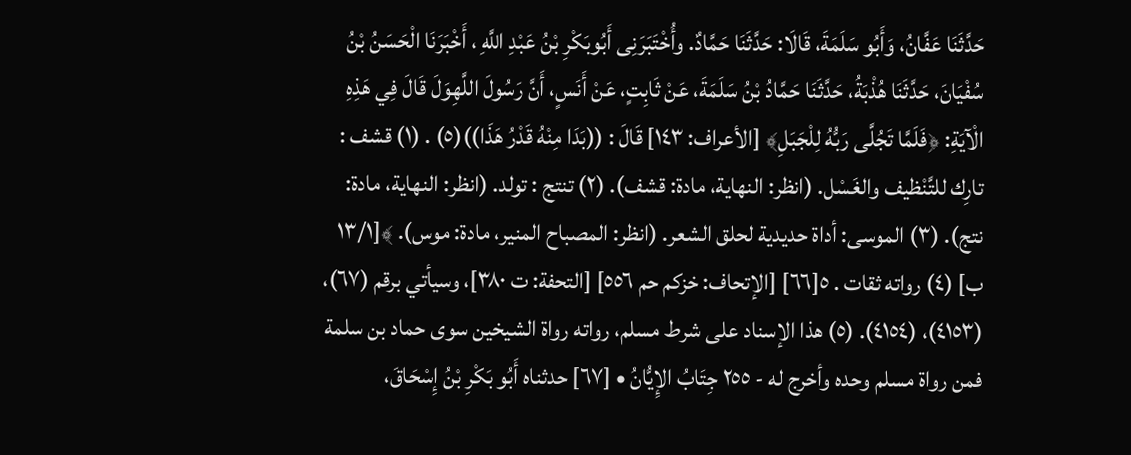حَدَّثَنَا عَفَّانُ، وَأَبُو سَلَمَةَ، قَالَا: حَدَّثَنَا حَمَّادٌ. وأُخْتَبَرَنِى أَبُوبَكْرِ بْنُ عَبْدِ اللَّهِ ، أَخْبَرَنَا الْحَسَنُ بْنُ سُفْيَانَ، حَدَّثَنَا هُذْبَةُ، حَدَّثَنَا حَمَّادُ بْنُ سَلَمَةَ، عَنْ ثَابِتٍ، عَنْ أَنَسٍ، أَنَّ رَسُولَ اللَّهِوَلَ قَالَ فِي هَذِهِ الْآيَةِ: ﴿فَلَمَّا تَجُلَّى رَبُّهُ لِلْجَبَلِ﴾ [الأعراف: ١٤٣] قَالَ : ((بَدَا مِنْهُ قَدْرُ هَذَا))(٥) . (١) قشف : تارِك للتَّنْظيف والغَسْل. (انظر: النهاية، مادة: قشف). (٢) تنتج : تولد. (انظر: النهاية، مادة: نتج). (٣) الموسى: أداة حديدية لحلق الشعر. (انظر: المصباح المنير، مادة: موس). ﴾[١٣/١ ب] (٤) رواته ثقات . ٥[٦٦] [الإتحاف: خزكم حم ٥٥٦] [التحفة: ت ٣٨٠]، وسيأتي برقم (٦٧)، (٤١٥٣)، (٤١٥٤). (٥) هذا الإسناد على شرط مسلم، رواته رواة الشيخين سوى حماد بن سلمة فمن رواة مسلم وحده وأخرج له - ٢٥٥ جِتَابُ الإِيُّانُ • [٦٧] حدثناه أَبُو بَكْرِ بْنُ إِسْحَاقَ،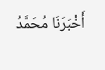أَخْبَرَنَا مُحَمَّدُ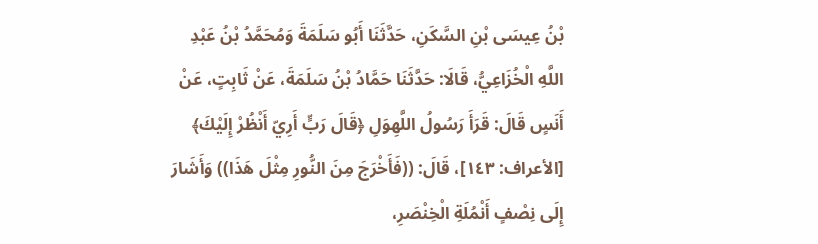بْنُ عِيسَى بْنِ السَّكَنِ، حَدَّثَنَا أَبُو سَلَمَةَ وَمُحَمَّدُ بْنُ عَبْدِ اللَّهِ الْخُزَاعِيُّ، قَالَا: حَدَّثَنَا حَمَّادُ بْنُ سَلَمَةَ، عَنْ ثَابِتٍ، عَنْ أَنَسٍ قَالَ: قَرَأَ رَسُولُ اللَّهِوَلِ ﴿قَالَ رَبٍّ أَرِيّ أَنْظُرْ إِلَيْكَ﴾ [الأعراف: ١٤٣]، قَالَ: ((فَأَخْرَجَ مِنَ النُّورِ مِثْلَ هَذَا)) وَأَشَارَ إِلَى نِصْفٍ أَنْمُلَةِ الْخِنْصَرِ،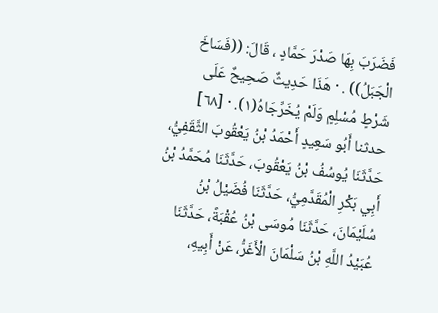فَضَرَبَ بِهَا صَدْرَ حَمَّادٍ ، قَالَ: ((فَسَاخَ الْجَبَلُ)) . · هَذَا حَدِيثٌ صَحِيحٌ عَلَى شَرْطٍ مُسْلِمٍ وَلَمْ يُخَرِّجَاهُ(١). · [٦٨] حدثنا أَبُو سَعِيدٍ أَحْمَدُ بْنُ يَعْقُوبَ الثَّقَفِيُّ، حَدَّثَنَا يُوسُفُ بْنُ یَعْقُوبَ، حَدَّثَنَا مُحَمَّدُ بْنُ أَبِي بَكْرِ الْمُقَدَّمِيُّ، حَدَّثَنَا فُضَيْلُ بْنُ سُلَيْمَانَ، حَدَّثَنَا مُوسَى بْنُ عُقْبَةً، حَدَّثَنَا عُبَيْدُ اللَّهِ بْنُ سَلْمَانَ الْأَغَرُّ، عَنْ أَبِيهِ،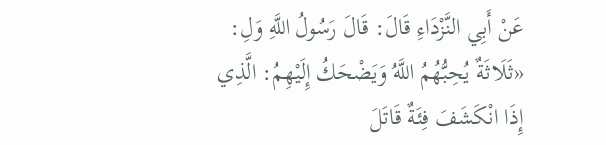عَنْ أَبِي النَّزْدَاءِ قَالَ: قَالَ رَسُولُ اللَّهِ وَلِ: «ثَلَاثَةٌ يُحِبُّهُمُ اللَّهُ وَيَضْحَكُ إِلَيْهِمُ: الَّذِي إِذَا انْكَشَفَ فِئَةٌ قَاتَلَ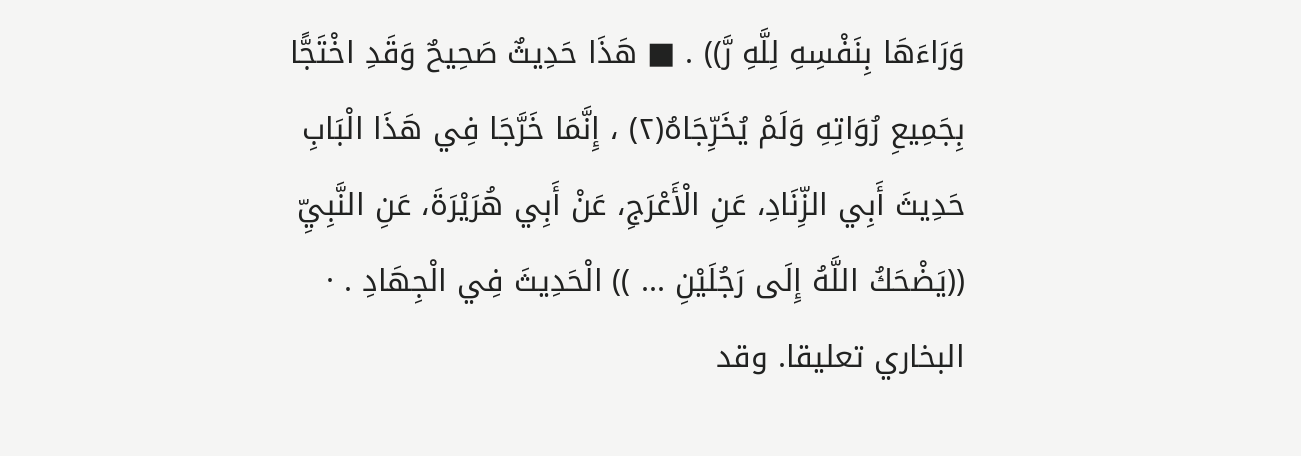وَرَاءَهَا بِنَفْسِهِ لِلَّهِ رَّ)) . ■ هَذَا حَدِيثٌ صَحِيحٌ وَقَدِ اخْتَجًّا بِجَمِيعِ رُوَاتِهِ وَلَمْ يُخَرِّجَاهُ(٢) ، إِنَّمَا خَرَّجَا فِي هَذَا الْبَابِ حَدِيثَ أَبِي الزِّنَادِ، عَنِ الْأَعْرَجِ، عَنْ أَبِي هُرَيْرَةَ، عَنِ النَّبِيِّ ((يَضْحَكُ اللَّهُ إِلَى رَجُلَيْنِ ... )) الْحَدِيثَ فِي الْجِهَادِ . · البخاري تعليقا. وقد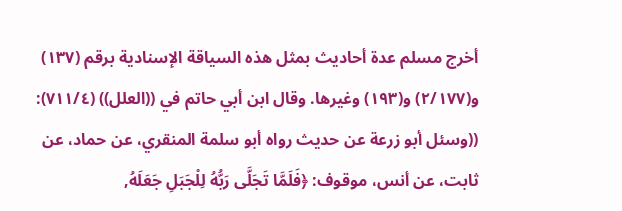أخرج مسلم عدة أحاديث بمثل هذه السياقة الإسنادية برقم (١٣٧) و(٢/١٧٧) و(١٩٣) وغيرها. وقال ابن أبي حاتم في ((العلل)) (٧١١/٤): ((وسئل أبو زرعة عن حديث رواه أبو سلمة المنقري، عن حماد، عن ثابت، عن أنس، موقوف: ﴿فَلَمَّا تَجَلَّى رَبُّهُ لِلْجَبَلِ جَعَلَهُ,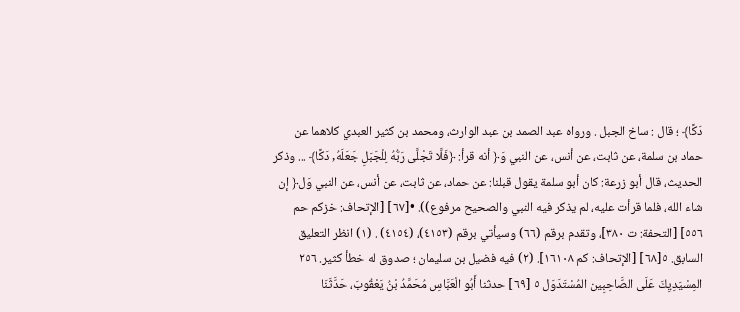دَكًا﴾ ؛ قال : ساخ الجبل . ورواه عبد الصمد بن عبد الوارث، ومحمد بن كثير العبدي كلاهما عن حماد بن سلمة، عن ثابت، عن أنس، عن النبي وَ﴿ أنه قرأ: ﴿فَلَّا تَجْلَّى رَبُّهُ لِلْجَبَلِ جَعَلَهُ, دَكًا﴾ ... وذكر الحديث، قال أبو زرعة: كان أبو سلمة يقول قبلنا: عن حماد، عن ثابت، عن أنس، عن النبي وَل﴿ إن شاء الله، فلما قرأت عليه، لم يذكر فيه النبي والصحيح مرفوع)). •[٦٧] [الإتحاف: خزكم حم ٥٥٦] [التحفة: ت ٣٨٠]، وتقدم برقم (٦٦) وسيأتي برقم (٤١٥٣)، (٤١٥٤) . (١) انظر التعليق السابق. ٥[٦٨] [الإتحاف: كم ١٦١٠٨]. (٢) فيه فضیل بن سليمان ؛ صدوق له خطأ كثير. ٢٥٦ المِسْيَدِيِكَ عَلَى الصَّاحِبِين المُسْتَدَوَل ٥ [٦٩] حدثنا أَبُو الْعَبَّاسِ مُحَمَّدُ بْنُ يَعْقُوبَ، حَدَّثَنَا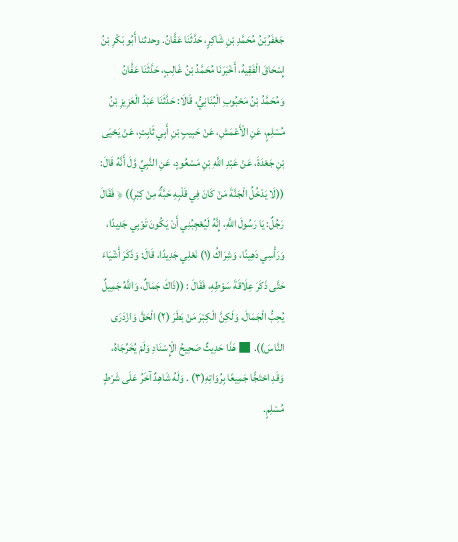جَعْفَرُبْنُ مُحَمَّدِ بْنِ شَاكِرٍ، حَدَّثَنَا عَقَّانُ. وحدثنا أَبُو بَكْرِ بْنُ إِسْحَاقَ الْفَقِيهُ، أَخْبَرَنَا مُحَمَّدُ بْنُ غَالِبٍ، حَدَّثَنَا عَفَّانُ وَمُحَمَّدُ بْنُ مَحْبُوبِ الْبُنَانِيُّ، قَالَا: حَدَّثَنَا عَبْدُ الْعَزِيزِ بْنُ مُسْلِمٍ، عَنِ الْأَعْمَشِ، عَنْ حَبِيبٍ بْنِ أَبِي ثَابِتٍ، عَنْ يَحْيَى بْنِ جَعْدَةَ، عَنْ عَبْدِ اللَّهِ بْنِ مَسْعُودٍ، عَنِ النَّبِيِّ وَّلَ أَنَّهُ قَالَ: ((لَا يَدْخُلُ الْجَنَّةَ مَنْ كَانَ فِي قَلْبِهِ حَبَّةٌ مِنْ كِبْرِ)) ﴿ فَقَالَ رَجُلٌ: يَا رَسُولَ اللَّهِ، إِنَّهُ لَيُعْجِبُنِي أَنْ يَكُونَ تَوْبِي جَدِيدًا، وَرَأْسِي دَهِينًا، وَشِرَاكُ (١) نَعْلِي جَدِيدًا، قَالَ: وَذَكَرَ أَشْيَاءَ حَتَّى ذَكَرَ عِلَاقَةَ سَوْطِهِ، فَقَالَ : ((ذَاكَ جَمَالٌ، وَاللَّهُ جَمِيلٌ يُحِبُّ الْجَمَالَ، وَلَكِنَّ الْكِبْرَ مَنْ بَطَرَ (٢) الْحَقَّ وَازْدَرَى النَّاسَ)). ■ هَذَا حَدِيثٌ صَحِيحُ الْإِسْنَادِ وَلَمْ يُخَرِّجَاهُ، وَقَدِ احْتَجًّا جَمِيعًا بِرُوَاتِهِ(٣) . وَلَهُ شَاهِدٌ آخَرُ عَلَى شَرْطٍ مُسْلِمٍ.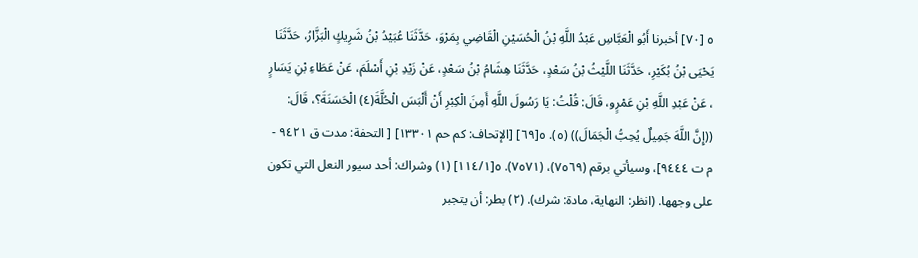٥ [٧٠] أخبرنا أَبُو الْعَبَّاسِ عَبْدُ اللَّهِ بْنُ الْحُسَيْنِ الْقَاضِي بِمَرْوَ، حَدَّثَنَا عُبَيْدُ بْنُ شَرِيكٍ الْبَزَّارُ، حَدَّثَنَا يَحْيَى بْنُ بُكَيْرِ، حَدَّثَنَا اللَّيْثُ بْنُ سَعْدٍ، حَدَّثَنَا هِشَامُ بْنُ سَعْدٍ، عَنْ زَيْدِ بْنِ أَسْلَمَ، عَنْ عَطَاءِ بْنِ يَسَارٍ ، عَنْ عَبْدِ اللَّهِ بْنِ عَمْرٍو، قَالَ: قُلْتُ: يَا رَسُولَ اللَّهِ أَمِنَ الْكِبْرِ أَنْ أَلْبَسَ الْحُلَّةَ(٤) الْحَسَنَةَ؟، قَالَ: ((إِنَّ اللَّهَ جَمِيلٌ يُحِبُّ الْجَمَالَ)) (٥). ٥[٦٩] [الإتحاف: كم حم ١٣٣٠١] [ التحفة: مدت ق ٩٤٢١ - م ت ٩٤٤٤]، وسيأتي برقم (٧٥٦٩)، (٧٥٧١). ٥[١١٤/١] (١) وشراك: أحد سيور النعل التي تكون على وجهها. (انظر: النهاية، مادة: شرك). (٢) بطر: أن يتجبر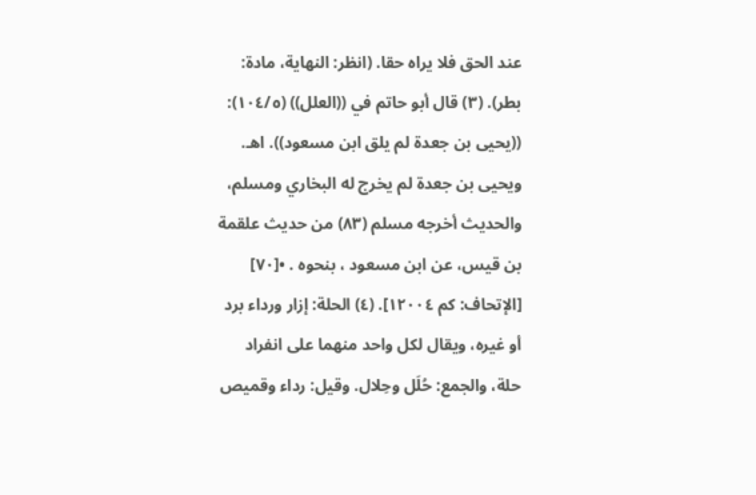عند الحق فلا يراه حقا. (انظر: النهاية، مادة: بطر). (٣) قال أبو حاتم في ((العلل)) (١٠٤/٥): ((يحيى بن جعدة لم يلق ابن مسعود)). اهـ. ويحيى بن جعدة لم يخرج له البخاري ومسلم، والحديث أخرجه مسلم (٨٣) من حديث علقمة بن قيس، عن ابن مسعود ، بنحوه . •[٧٠] [الإتحاف: كم ١٢٠٠٤]. (٤) الحلة: إزار ورداء برد أو غيره، ويقال لكل واحد منهما على انفراد حلة، والجمع: حُلَل وحِلال. وقيل: رداء وقميص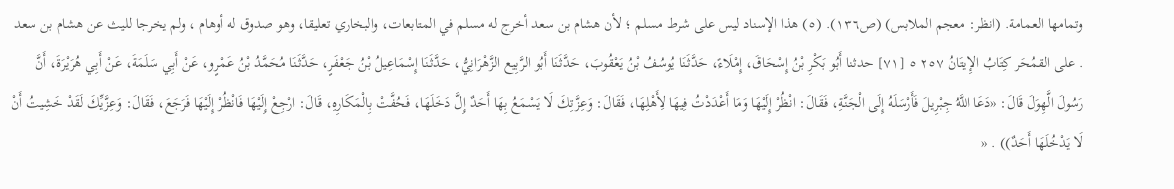وتمامها العمامة. (انظر: معجم الملابس) (ص١٣٦). (٥) هذا الإسناد ليس على شرط مسلم ؛ لأن هشام بن سعد أخرج له مسلم في المتابعات، والبخاري تعليقا، وهو صدوق له أوهام ، ولم يخرجا لليث عن هشام بن سعد . على القمُحَر كِتَابُ الإِيتَانُ ٢٥٧ ٥ [٧١] حدثنا أَبُو بَكْرِ بْنُ إِسْحَاقَ، إِمْلَاءً، حَدَّثَنَا يُوسُفُ بْنُ يَعْقُوبَ، حَدَّثَنَا أَبُو الرَّبِيع الزَّهْرَانِيُّ، حَدَّثَنَا إِسْمَاعِيلُ بْنُ جَعْفَرٍ، حَدَّثَنَا مُحَمَّدُ بْنُ عَمْرٍو، عَنْ أَبِي سَلَمَةَ، عَنْ أَبِي هُرَيْرَةَ، أَنَّ رَسُولَ الَّهِوَلَ قَالَ: «دَعَا اللَّهُ جِبْرِيلَ فَأَرْسَلَهُ إِلَى الْجَنَّةِ، فَقَالَ: انْظُرْ إِلَيْهَا وَمَا أَعْدَدْتُ فِيهَا لِأَهْلِهَا، فَقَالَ: وَعِزَّتِكَ لَا يَسْمَعُ بِهَا أَحَدٌ إِلَّ دَخَلَهَا، فَحُفَّتْ بِالْمَكَارِهِ، قَالَ: ارْجِعْ إِلَيْهَا فَانْظُرْ إِلَيْهَا فَرَجَعَ، فَقَالَ: وَعِزَّيِّكَ لَقَدْ خَشِيتُ أَنْ لَا يَدْخُلَهَا أَحَدٌ)) . «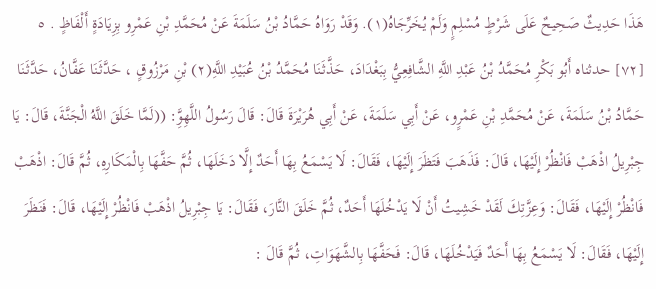هَذَا حَدِيثٌ صَحِيحٌ عَلَى شَرْطٍ مُسْلِمٍ وَلَمْ يُخَرِّجَاهُ(١). وَقَدْ رَوَاهُ حَمَّادُ بْنُ سَلَمَةَ عَنْ مُحَمَّدِ بْنِ عَمْرِو بِزِيَادَةٍ أَلْفَاظٍ . ٥ [٧٢] حدثناه أَبُو بَكْرِ مُحَمَّدُ بْنُ عَبْدِ اللَّهِ الشَّافِعِيُّ بِبَغْدَادَ، حَذَّثَنَا مُحَمَّدُ بْنُ عُبَيْدِ اللَّهِ(٢) بْنِ مَرْزُوقٍ ، حَدَّثَنَا عَفَّانُ، حَدَّثَنَا حَمَّادُ بْنُ سَلَمَةَ، عَنْ مُحَمَّدِ بْنِ عَمْرٍو، عَنْ أَبِي سَلَمَةَ، عَنْ أَبِي هُرَيْرَةَ قَالَ: قَالَ رَسُولُ اللَّهِوَِّ: ((لَمَّا خَلَقَ اللَّهُ الْجَنَّةَ، قَالَ: يَا جِبْرِيلُ اذْهَبْ فَانْظُرْ إِلَيْهَا، قَالَ: فَذَهَبَ فَتَظَرَ إِلَيْهَا، فَقَالَ: لَا يَسْمَعُ بِهَا أَحَدٌ إِلَّا دَخَلَهَا، ثُمَّ حَفَّهَا بِالْمَكَارِهِ، ثُمَّ قَالَ: اذْهَبْ فَانْظُرْ إِلَيْهَا، فَقَالَ: وَعِزَّتِكَ لَقَدْ خَشِيتُ أَنْ لَا يَدْخُلَهَا أَحَدٌ، ثُمَّ خَلَقَ النَّارَ، فَقَالَ: يَا جِبْرِيلُ اذْهَبْ فَانْظُرْ إِلَيْهَا، قَالَ: فَنَظَرَ إِلَيْهَا، فَقَالَ: لَا يَسْمَعُ بِهَا أَحَدٌ فَيَدْخُلَهَا، قَالَ: فَحَفَّهَا بِالشَّهَوَاتِ، ثُمَّ قَالَ :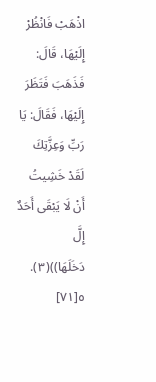اذْهَبْ فَانْظُرْ إِلَيْهَا، قَالَ: فَذَهَبَ فَتَظَرَ إِلَيْهَا، فَقَالَ: يَا رَبِّ وَعِزَّتِكَ لَقَدْ خَشِيتُ أَنْ لَا يَبْقَى أَحَدٌ إِلَّ دَخَلَهَا))(٣). ٥[٧١]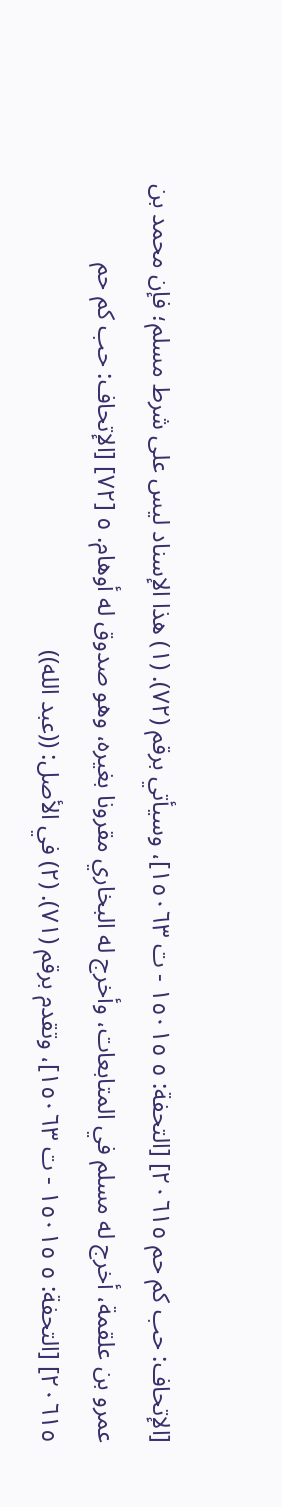[الإتحاف: حب كم حم ٢٠٦١٥] [التحفة: ٥ ١٥٠١٥ - ت ١٥٠٦٣]، وسيأتي برقم (٧٢). (١) هذا الإسناد ليس على شرط مسلم؛ فإن محمد بن عمرو بن علقمة، أخرج له مسلم في المتابعات، وأخرج له البخاري مقرونا بغيره، وهو صدوق له أوهام. ٥ [٧٢] [الإتحاف: حب كم حم ٢٠٦١٥] [التحفة: ٥ ١٥٠١٥ - ت ١٥٠٦٣]، وتقدم برقم (٧١). (٢) في الأصل: ((عبد الله))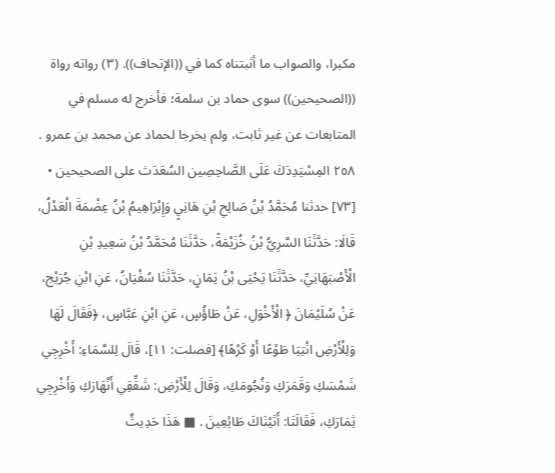مكبرا، والصواب ما أثبتناه كما في ((الإتحاف)). (٣) رواته رواة ((الصحيحين)) سوى حماد بن سلمة؛ فأخرج له مسلم في المتابعات عن غير ثابت، ولم يخرجا لحماد عن محمد بن عمرو . ٢٥٨ المِسْيَدِدَكَ عَلَى الصَّاحِصِين السُعَدَث على الصحيحين • [٧٣] حدثنا مُحَمَّدُ بْنُ صَالِحِ بْنِ هَانِيٍ وَإِبْرَاهِيمُ بْنُ عِضْمَةَ الْعَدْلُ، قَالَا: حَدَّثَنَا السَّرِيُّ بْنُ خُزَيْمَةً، حَدَّثَنَا مُحَمَّدُ بْنُ سَعِيدِ بْنِ الْأَصْبَهَانِيِّ، حَدَّثَنَا يَحْيَى بْنُ يَمَانٍ، حَدَّثَنَا سُفْيَانُ، عَنِ ابْنِ جُرَيْج، عَنْ سُلَيْمَانَ ﴿ الْأَخْوَلِ، عَنْ طَاؤُسٍ، عَنِ ابْنِ عَبَّاسٍ، ﴿فَقَالَ لَهَا وَلِلْأَرْضِ انْتِيَا طَوْعًا أَوْ كَرْهًا﴾ [فصلت: ١١]، قَالَ لِلسَّمَاءِ: أَخْرِجِي شَمْسَكِ وَقَمَرَكِ وَنُجُومَكِ، وَقَالَ لِلْأَرْضِ: شَقِّقِي أَنْهَارَكِ وَأَخْرِجِي ثِمَارَكِ، فَقَالَتَا: أَتَيْنَاكَ طَائِعِينَ . ■ هَذَا حَدِيثٌ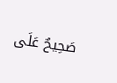صَحِيحٌ عَلَى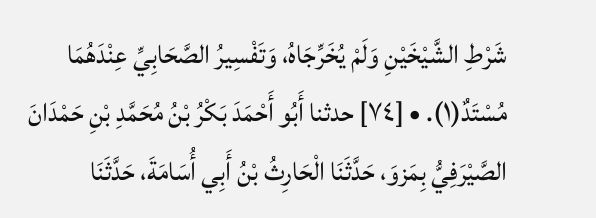شَرْطِ الشَّيْخَيْنِ وَلَمْ يُخَرِّجَاهُ، وَتَفْسِيرُ الصَّحَابِيِّ عِنْدَهُمَا مُسْتَدٌ(١). • [٧٤] حدثنا أَبُو أَحْمَدَ بَكْرُ بْنُ مُحَمَّدِ بْنِ حَمْدَانَ الصَّيْرَفِيُّ بِمَزوَ، حَدَّثَنَا الْحَارِثُ بْنُ أَبِي أُسَامَةَ، حَدَّثَنَا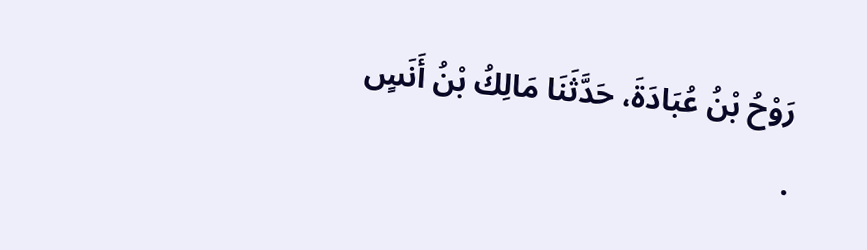رَوْحُ بْنُ عُبَادَةَ، حَدَّثَنَا مَالِكُ بْنُ أَنَسٍ .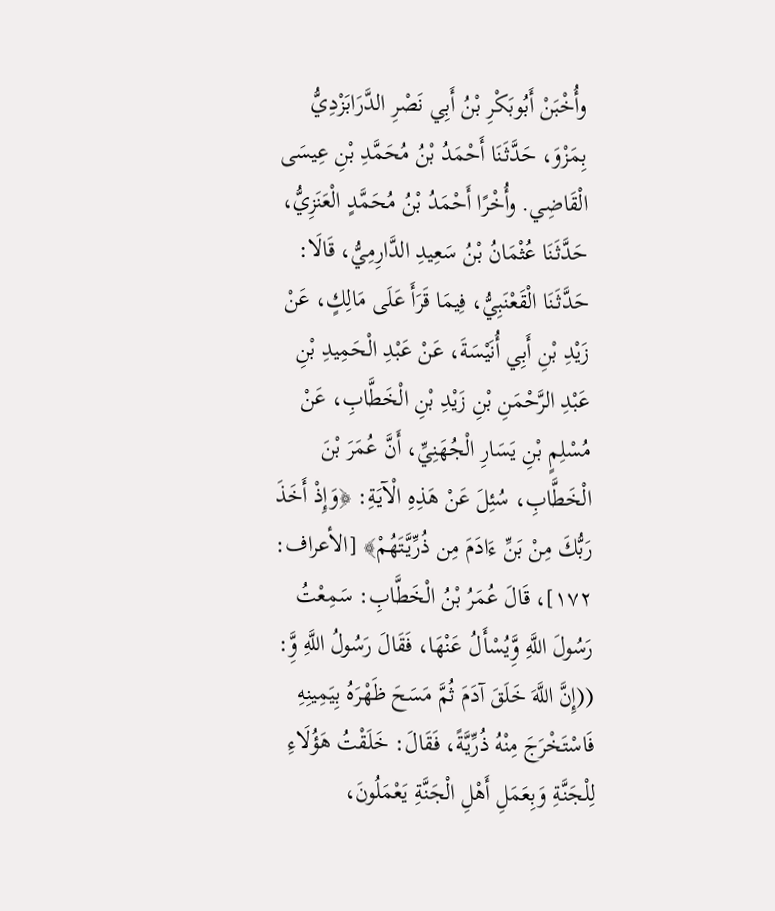وأُخْبَنْ أَبُوبَكْرِ بْنُ أَبِي نَصْرِ الدَّرَابَزْدِيُّ بِمَزْوَ، حَدَّثَنَا أَحْمَدُ بْنُ مُحَمَّدِ بْنِ عِيسَى الْقَاضِي. وأُخْرًا أَحْمَدُ بْنُ مُحَمَّدٍ الْعَنَزِيُّ، حَدَّثَنَا عُثْمَانُ بْنُ سَعِيدِ الدَّارِمِيُّ، قَالَا: حَدَّثَنَا الْقَعْنَبِيُّ، فِيمَا قَرَأَ عَلَى مَالِكٍ، عَنْ زَيْدِ بْنِ أَبِي أُنَيْسَةَ، عَنْ عَبْدِ الْحَمِيدِ بْنِ عَبْدِ الرَّحْمَنِ بْنِ زَيْدِ بْنِ الْخَطَّابِ، عَنْ مُسْلِمٍ بْنِ يَسَارِ الْجُهَنِيِّ، أَنَّ عُمَرَ بْنَ الْخَطَّابِ، سُئِلَ عَنْ هَذِهِ الْآيَةِ: ﴿وَإِذْ أَخَذَ رَبُّكَ مِنْ بَنِّ ءَادَمَ مِن ذُرِّيَّتَهُمْ﴾ [الأعراف: ١٧٢]، قَالَ عُمَرُ بْنُ الْخَطَّابِ: سَمِعْتُ رَسُولَ اللَّهِ وَِّيُسْأَلُ عَنْهَا، فَقَالَ رَسُولُ اللَّهِ وَِّ: ((إِنَّ اللَّهَ خَلَقَ آدَمَ ثُمَّ مَسَحَ ظَهْرَهُ بِيَمِينِهِ فَاسْتَخْرَجَ مِنْهُ ذُرِّيَّةً، فَقَالَ: خَلَقْتُ هَؤُلَاءِ لِلْجَنَّةِ وَبِعَمَلِ أَهْلِ الْجَنَّةِ يَعْمَلُونَ،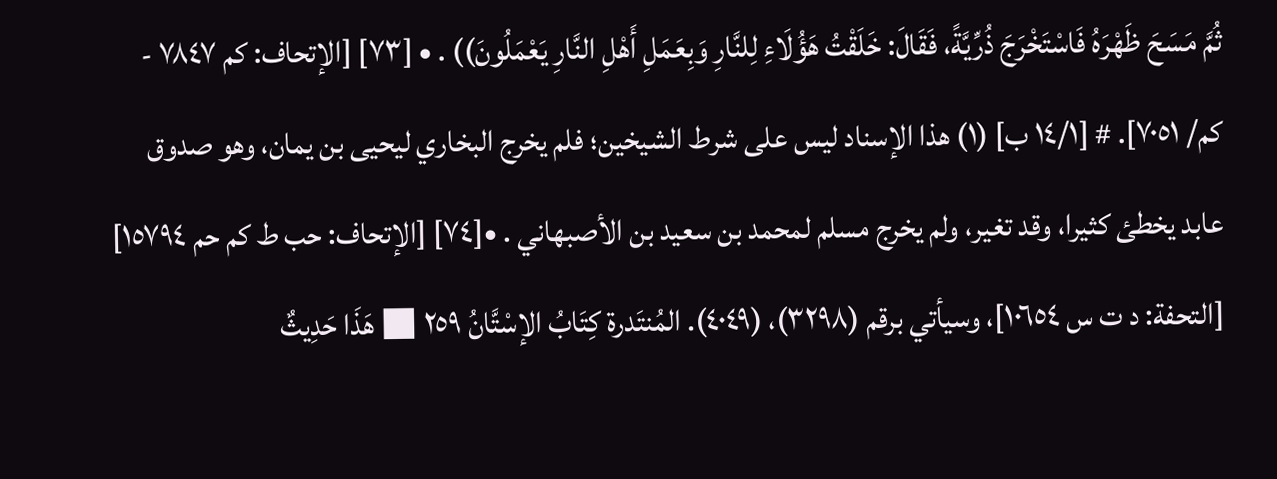ثُمَّ مَسَحَ ظَهْرَهُ فَاسْتَخْرَجَ ذُرِّيَّةً، فَقَالَ: خَلَقْتُ هَؤُلَاءِ لِلنَّارِ وَبِعَمَلِ أَهْلِ النَّارِ يَعْمَلُونَ)) . • [٧٣] [الإتحاف: كم ٧٨٤٧ - كم/ ٧٠٥١]. # [١٤/١ ب] (١) هذا الإسناد ليس على شرط الشيخين؛ فلم يخرج البخاري ليحيى بن يمان، وهو صدوق عابد يخطئ كثيرا، وقد تغير، ولم يخرج مسلم لمحمد بن سعيد بن الأصبهاني . •[٧٤] [الإتحاف: حب ط كم حم ١٥٧٩٤] [التحفة: د ت س ١٠٦٥٤]، وسيأتي برقم (٣٢٩٨)، (٤٠٤٩). المُنتَدرة كِتَابُ الإسْتَّانُ ٢٥٩ ■ هَذَا حَدِيثٌ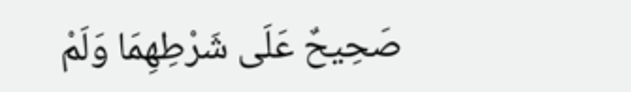صَحِيحٌ عَلَى شَرْطِهِمَا وَلَمْ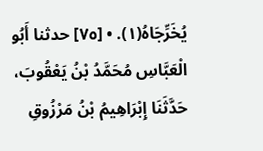يُخَرِّجَاهُ(١). • [٧٥] حدثنا أَبُو الْعَبَّاسِ مُحَمَّدُ بْنُ يَعْقُوبَ، حَدَّثَنَا إِبْرَاهِيمُ بْنُ مَرْزُوقِ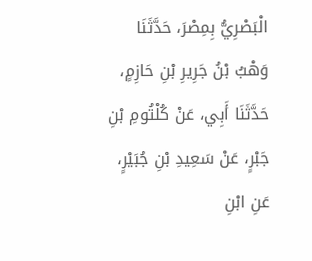الْبَصْرِيُّ بِمِصْرَ، حَدَّثَنَا وَهْبُ بْنُ جَرِيرِ بْنِ حَازِمٍ، حَدَّثَنَا أَبِي، عَنْ كُلْتُومِ بْنِ جَبْرٍ، عَنْ سَعِيدِ بْنِ جُبَيْرٍ، عَنِ ابْنِ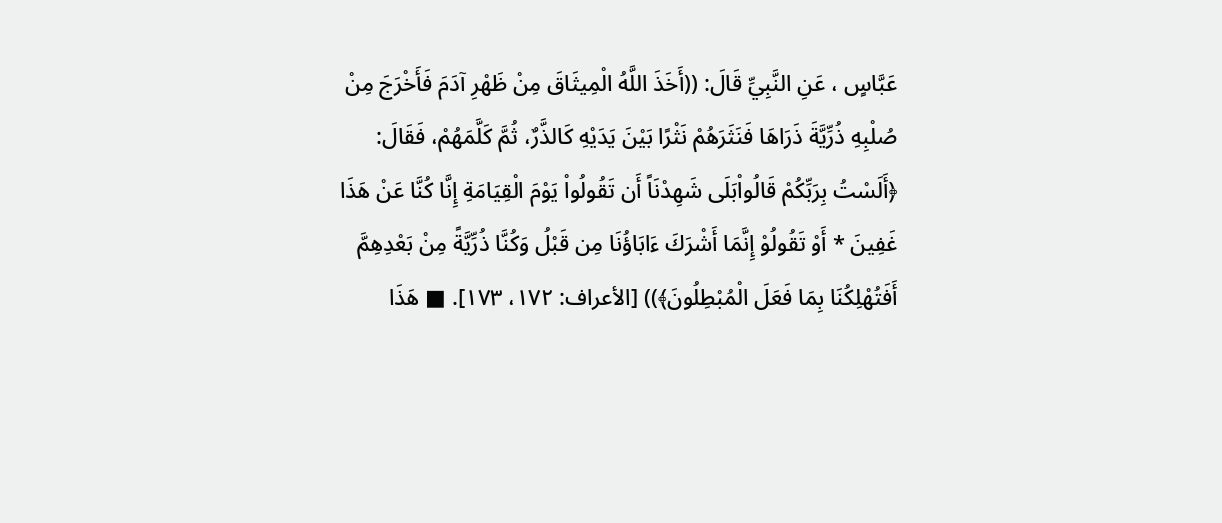عَبَّاسٍ ، عَنِ النَّبِيِّ قَالَ: ((أَخَذَ اللَّهُ الْمِيثَاقَ مِنْ ظَهْرِ آدَمَ فَأَخْرَجَ مِنْ صُلْبِهِ ذُرِّيَّةَ ذَرَاهَا فَنَثَرَهُمْ نَثْرًا بَيْنَ يَدَيْهِ كَالذَّرٌ، ثُمَّ كَلَّمَهُمْ، فَقَالَ: ﴿أَلَسْتُ بِرَبِّكُمْ قَالُواْبَلَى شَهِدْنَاً أَن تَقُولُواْ يَوْمَ الْقِيَامَةِ إِنَّا كُنَّا عَنْ هَذَا غَفِينَ * أَوْ تَقُولُوْ إِنَّمَا أَشْرَكَ ءَابَاؤُنَا مِن قَبْلُ وَكُنَّا ذُرِّيَّةً مِنْ بَعْدِهِمَّ أَفَتُهْلِكُنَا بِمَا فَعَلَ الْمُبْطِلُونَ﴾)) [الأعراف: ١٧٢، ١٧٣]. ■ هَذَا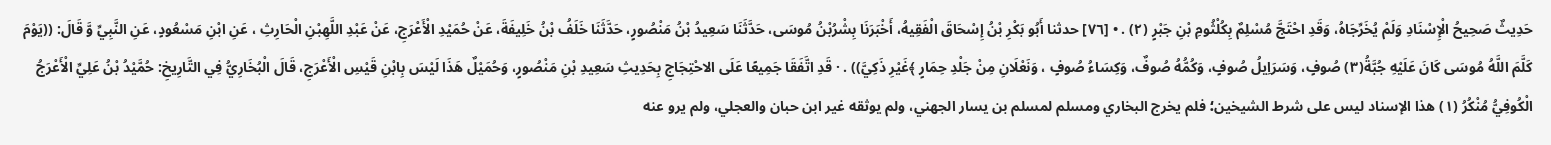حَدِيثٌ صَحِيحُ الْإِسْنَادِ وَلَمْ يُخَرِّجَاهُ، وَقَدِ احْتَجَّ مُسْلِمٌ بِكُلْثُومِ بْنِ جَبْرٍ (٢) . • [٧٦] حدثنا أَبُو بَكْرِ بْنُ إِسْحَاقَ الْفَقِيهُ، أَخْبَرَنَا بِشْرُبْنُ مُوسَى، حَدَّثَنَا سَعِيدُ بْنُ مَنْصُورٍ، حَدَّثَنَا خَلَفُ بْنُ خَلِيفَةَ، عَنْ حُمَيْدِ الْأَعْرَجِ، عَنْ عَبْدِ اللَّهِبْنِ الْحَارِثِ ، عَنِ ابْنِ مَسْعُودٍ، عَنِ النَّبِيِّ وَّ قَالَ: ((يَوْمَ كَلَّمَ اللَّهُ مُوسَى كَانَ عَلَيْهِ جُبَّةُ(٣) صُوفٍ، وَسَرَاِيلُ صُوفٍ، وَكُمُّهُ صُوفٌ، وَكِسَاءُ صُوفٍ ، وَنَعْلَانِ مِنْ جَلْدِ حِمَارٍ ﴾غَيْرِ ذَكِيَّ)) . · قَدِ اتَّفَقَا جَمِيعًا عَلَى الاحْتِجَاجِ بِحَدِيثِ سَعِيدِ بْنِ مَنْصُورٍ، وَحُمَيْلٌ هَذَا لَيْسَ بِابْنِ قَيْسِ الْأَعْرَجِ، قَالَ الْبُخَارِيُّ فِي التَّارِيخِ: حُمَّيْدُ بْنُ عَلِيِّ الْأَعْرَجُ الْكُوفِيُّ مُنْكُرُ (١) هذا الإسناد ليس على شرط الشيخين؛ فلم يخرج البخاري ومسلم لمسلم بن يسار الجهني، ولم يوثقه غير ابن حبان والعجلي، ولم يرو عنه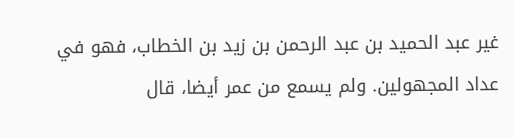غير عبد الحميد بن عبد الرحمن بن زيد بن الخطاب، فهو في عداد المجهولين. ولم يسمع من عمر أيضا، قال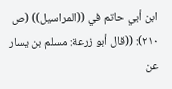ابن أبي حاتم في ((المراسيل)) (ص ٢١٠): ((قال أبو زرعة: مسلم بن يسار عن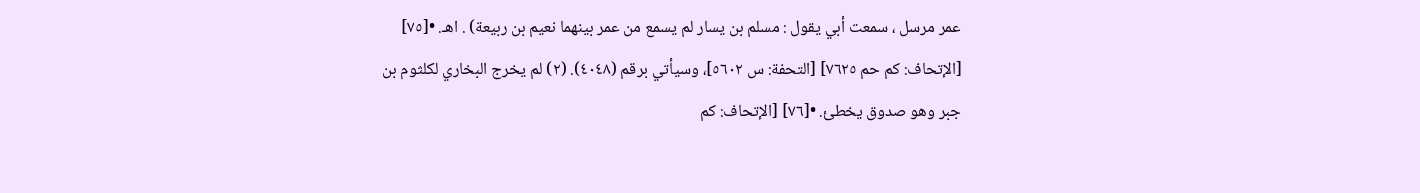عمر مرسل ، سمعت أبي يقول : مسلم بن يسار لم يسمع من عمر بينهما نعيم بن ربيعة) . اهـ. •[٧٥] [الإتحاف: كم حم ٧٦٢٥] [التحفة: س ٥٦٠٢]، وسيأتي برقم (٤٠٤٨). (٢) لم يخرج البخاري لكلثوم بن جبر وهو صدوق يخطئ. •[٧٦] [الإتحاف: كم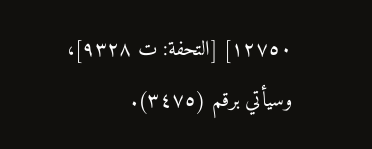١٢٧٥٠] [التحفة: ت ٩٣٢٨]، وسيأتي برقم (٣٤٧٥).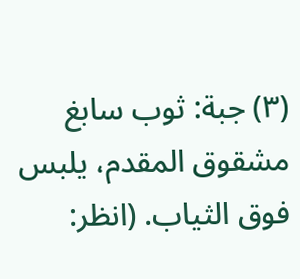(٣) جبة: ثوب سابغ مشقوق المقدم، يلبس فوق الثياب. (انظر: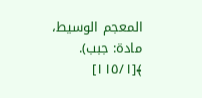المعجم الوسيط، مادة: جبب). ﴾[١١٥/١]